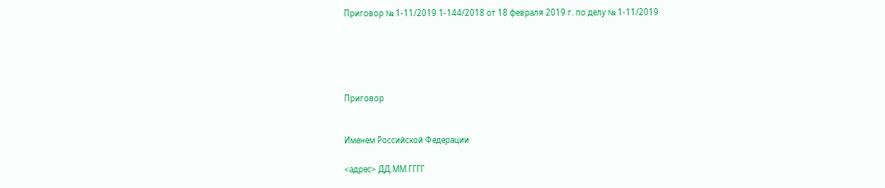Приговор № 1-11/2019 1-144/2018 от 18 февраля 2019 г. по делу № 1-11/2019





Приговор


Именем Российской Федерации

<адрес> ДД.ММ.ГГГГ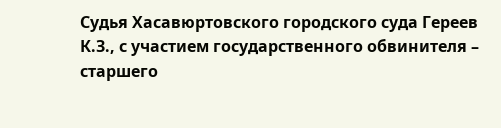Судья Хасавюртовского городского суда Гереев К.З., с участием государственного обвинителя – старшего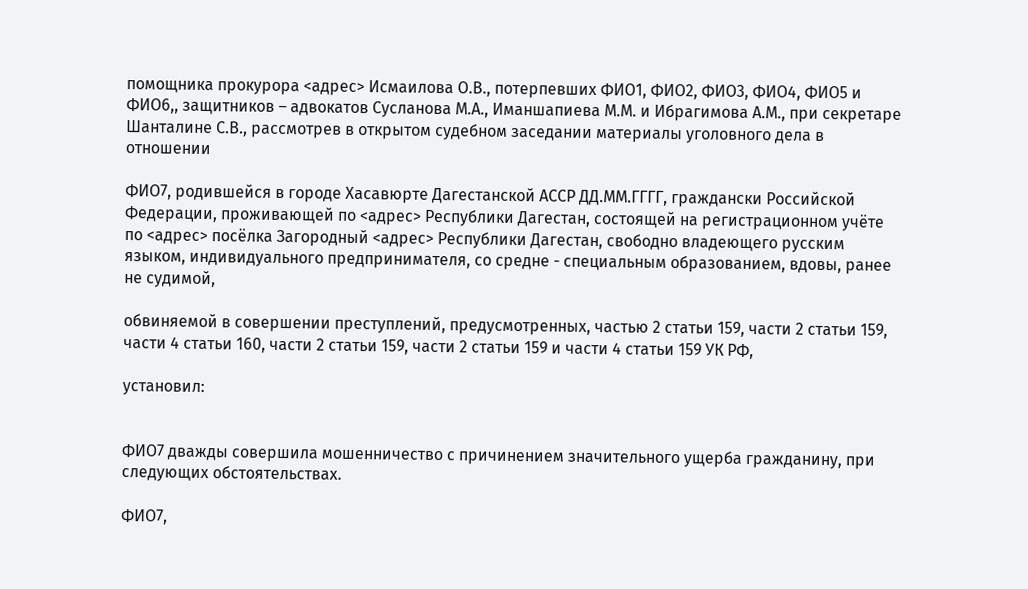помощника прокурора <адрес> Исмаилова О.В., потерпевших ФИО1, ФИО2, ФИО3, ФИО4, ФИО5 и ФИО6,, защитников – адвокатов Сусланова М.А., Иманшапиева М.М. и Ибрагимова А.М., при секретаре Шанталине С.В., рассмотрев в открытом судебном заседании материалы уголовного дела в отношении

ФИО7, родившейся в городе Хасавюрте Дагестанской АССР ДД.ММ.ГГГГ, граждански Российской Федерации, проживающей по <адрес> Республики Дагестан, состоящей на регистрационном учёте по <адрес> посёлка Загородный <адрес> Республики Дагестан, свободно владеющего русским языком, индивидуального предпринимателя, со средне - специальным образованием, вдовы, ранее не судимой,

обвиняемой в совершении преступлений, предусмотренных, частью 2 статьи 159, части 2 статьи 159, части 4 статьи 160, части 2 статьи 159, части 2 статьи 159 и части 4 статьи 159 УК РФ,

установил:


ФИО7 дважды совершила мошенничество с причинением значительного ущерба гражданину, при следующих обстоятельствах.

ФИО7,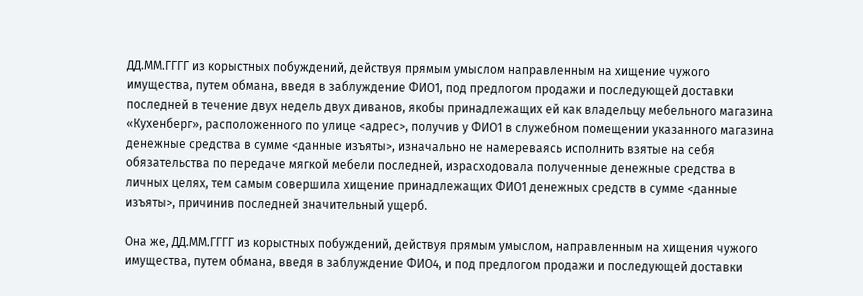ДД.ММ.ГГГГ из корыстных побуждений, действуя прямым умыслом направленным на хищение чужого имущества, путем обмана, введя в заблуждение ФИО1, под предлогом продажи и последующей доставки последней в течение двух недель двух диванов, якобы принадлежащих ей как владельцу мебельного магазина «Кухенберг», расположенного по улице <адрес>, получив у ФИО1 в служебном помещении указанного магазина денежные средства в сумме <данные изъяты>, изначально не намереваясь исполнить взятые на себя обязательства по передаче мягкой мебели последней, израсходовала полученные денежные средства в личных целях, тем самым совершила хищение принадлежащих ФИО1 денежных средств в сумме <данные изъяты>, причинив последней значительный ущерб.

Она же, ДД.ММ.ГГГГ из корыстных побуждений, действуя прямым умыслом, направленным на хищения чужого имущества, путем обмана, введя в заблуждение ФИО4, и под предлогом продажи и последующей доставки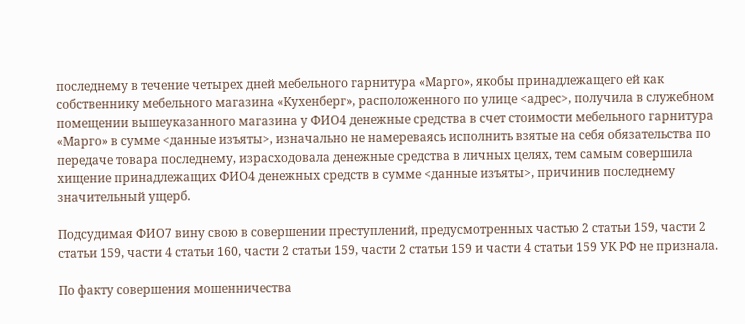последнему в течение четырех дней мебельного гарнитура «Марго», якобы принадлежащего ей как собственнику мебельного магазина «Кухенберг», расположенного по улице <адрес>, получила в служебном помещении вышеуказанного магазина у ФИО4 денежные средства в счет стоимости мебельного гарнитура «Марго» в сумме <данные изъяты>, изначально не намереваясь исполнить взятые на себя обязательства по передаче товара последнему, израсходовала денежные средства в личных целях, тем самым совершила хищение принадлежащих ФИО4 денежных средств в сумме <данные изъяты>, причинив последнему значительный ущерб.

Подсудимая ФИО7 вину свою в совершении преступлений, предусмотренных частью 2 статьи 159, части 2 статьи 159, части 4 статьи 160, части 2 статьи 159, части 2 статьи 159 и части 4 статьи 159 УК РФ не признала.

По факту совершения мошенничества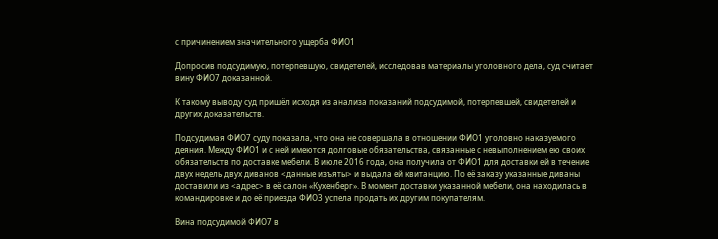с причинением значительного ущерба ФИО1

Допросив подсудимую, потерпевшую, свидетелей, исследовав материалы уголовного дела, суд считает вину ФИО7 доказанной.

К такому выводу суд пришёл исходя из анализа показаний подсудимой, потерпевшей, свидетелей и других доказательств.

Подсудимая ФИО7 суду показала, что она не совершала в отношении ФИО1 уголовно наказуемого деяния. Между ФИО1 и с ней имеются долговые обязательства, связанные с невыполнением ею своих обязательств по доставке мебели. В июле 2016 года, она получила от ФИО1 для доставки ей в течение двух недель двух диванов <данные изъяты> и выдала ей квитанцию. По её заказу указанные диваны доставили из <адрес> в её салон «Кухенберг». В момент доставки указанной мебели, она находилась в командировке и до её приезда ФИО3 успела продать их другим покупателям.

Вина подсудимой ФИО7 в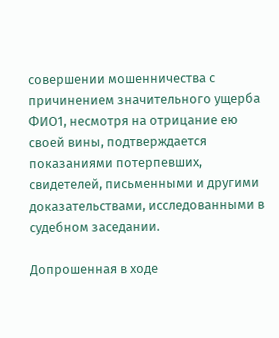совершении мошенничества с причинением значительного ущерба ФИО1, несмотря на отрицание ею своей вины, подтверждается показаниями потерпевших, свидетелей, письменными и другими доказательствами, исследованными в судебном заседании.

Допрошенная в ходе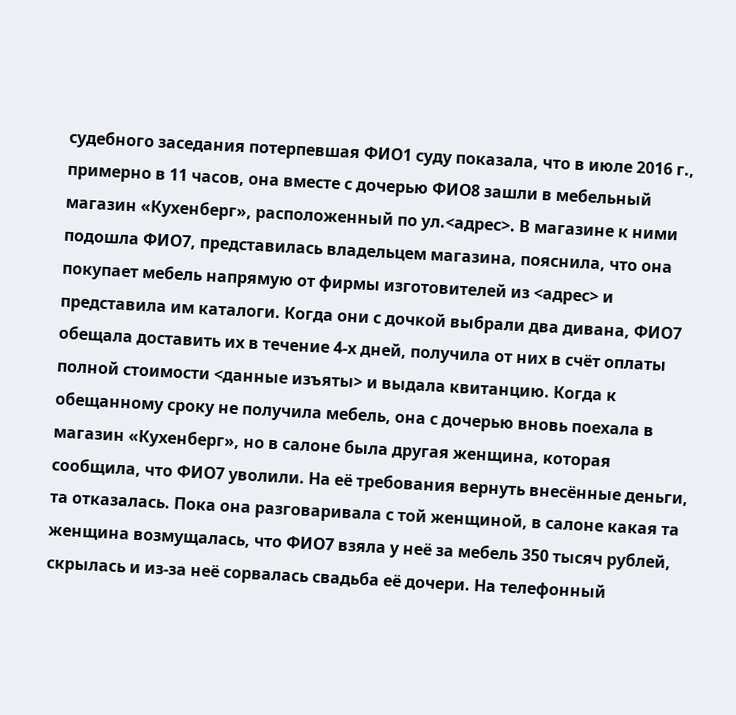судебного заседания потерпевшая ФИО1 суду показала, что в июле 2016 г., примерно в 11 часов, она вместе с дочерью ФИО8 зашли в мебельный магазин «Кухенберг», расположенный по ул.<адрес>. В магазине к ними подошла ФИО7, представилась владельцем магазина, пояснила, что она покупает мебель напрямую от фирмы изготовителей из <адрес> и представила им каталоги. Когда они с дочкой выбрали два дивана, ФИО7 обещала доставить их в течение 4-х дней, получила от них в счёт оплаты полной стоимости <данные изъяты> и выдала квитанцию. Когда к обещанному сроку не получила мебель, она с дочерью вновь поехала в магазин «Кухенберг», но в салоне была другая женщина, которая сообщила, что ФИО7 уволили. На её требования вернуть внесённые деньги, та отказалась. Пока она разговаривала с той женщиной, в салоне какая та женщина возмущалась, что ФИО7 взяла у неё за мебель 350 тысяч рублей, скрылась и из-за неё сорвалась свадьба её дочери. На телефонный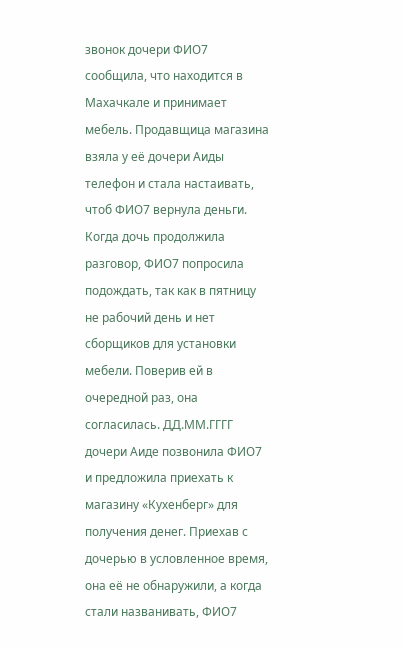звонок дочери ФИО7 сообщила, что находится в Махачкале и принимает мебель. Продавщица магазина взяла у её дочери Аиды телефон и стала настаивать, чтоб ФИО7 вернула деньги. Когда дочь продолжила разговор, ФИО7 попросила подождать, так как в пятницу не рабочий день и нет сборщиков для установки мебели. Поверив ей в очередной раз, она согласилась. ДД.ММ.ГГГГ дочери Аиде позвонила ФИО7 и предложила приехать к магазину «Кухенберг» для получения денег. Приехав с дочерью в условленное время, она её не обнаружили, а когда стали названивать, ФИО7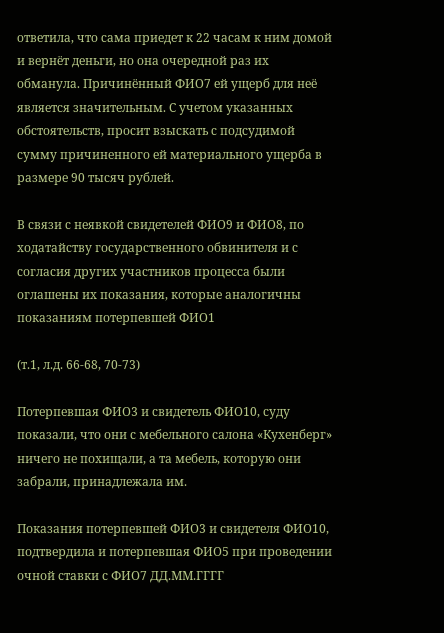ответила, что сама приедет к 22 часам к ним домой и вернёт деньги, но она очередной раз их обманула. Причинённый ФИО7 ей ущерб для неё является значительным. С учетом указанных обстоятельств, просит взыскать с подсудимой сумму причиненного ей материального ущерба в размере 90 тысяч рублей.

В связи с неявкой свидетелей ФИО9 и ФИО8, по ходатайству государственного обвинителя и с согласия других участников процесса были оглашены их показания, которые аналогичны показаниям потерпевшей ФИО1

(т.1, л.д. 66-68, 70-73)

Потерпевшая ФИО3 и свидетель ФИО10, суду показали, что они с мебельного салона «Кухенберг» ничего не похищали, а та мебель, которую они забрали, принадлежала им.

Показания потерпевшей ФИО3 и свидетеля ФИО10, подтвердила и потерпевшая ФИО5 при проведении очной ставки с ФИО7 ДД.ММ.ГГГГ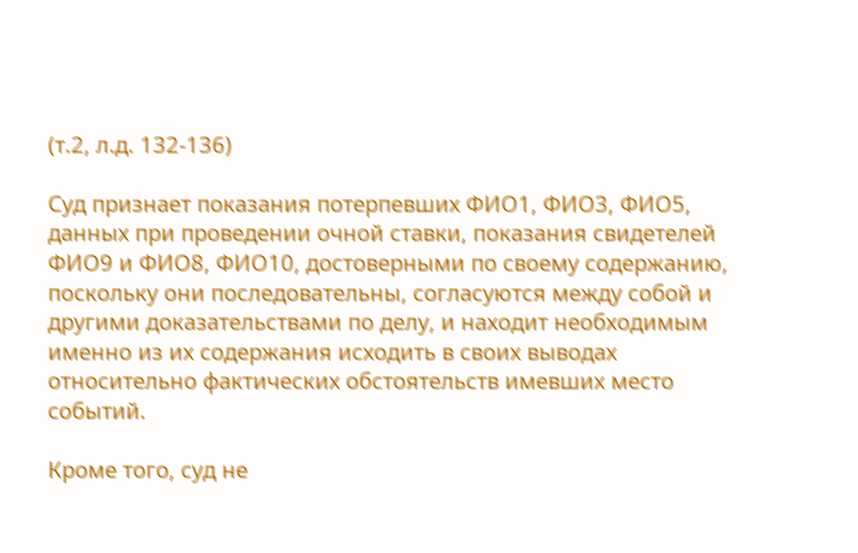(т.2, л.д. 132-136)

Суд признает показания потерпевших ФИО1, ФИО3, ФИО5, данных при проведении очной ставки, показания свидетелей ФИО9 и ФИО8, ФИО10, достоверными по своему содержанию, поскольку они последовательны, согласуются между собой и другими доказательствами по делу, и находит необходимым именно из их содержания исходить в своих выводах относительно фактических обстоятельств имевших место событий.

Кроме того, суд не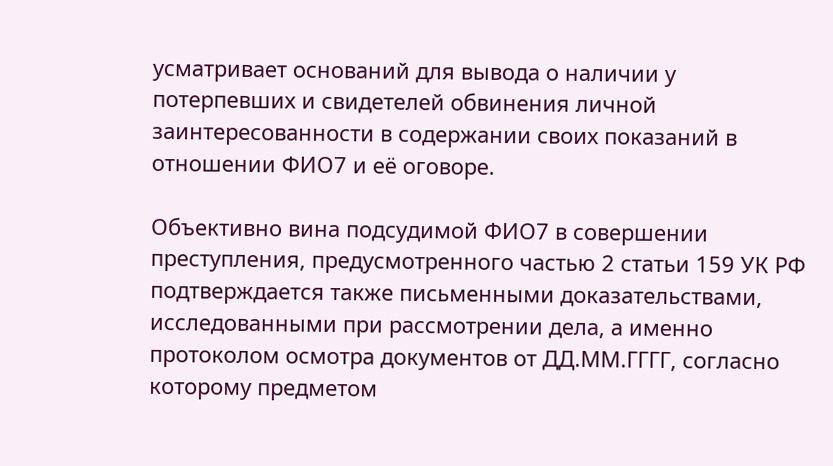усматривает оснований для вывода о наличии у потерпевших и свидетелей обвинения личной заинтересованности в содержании своих показаний в отношении ФИО7 и её оговоре.

Объективно вина подсудимой ФИО7 в совершении преступления, предусмотренного частью 2 статьи 159 УК РФ подтверждается также письменными доказательствами, исследованными при рассмотрении дела, а именно протоколом осмотра документов от ДД.ММ.ГГГГ, согласно которому предметом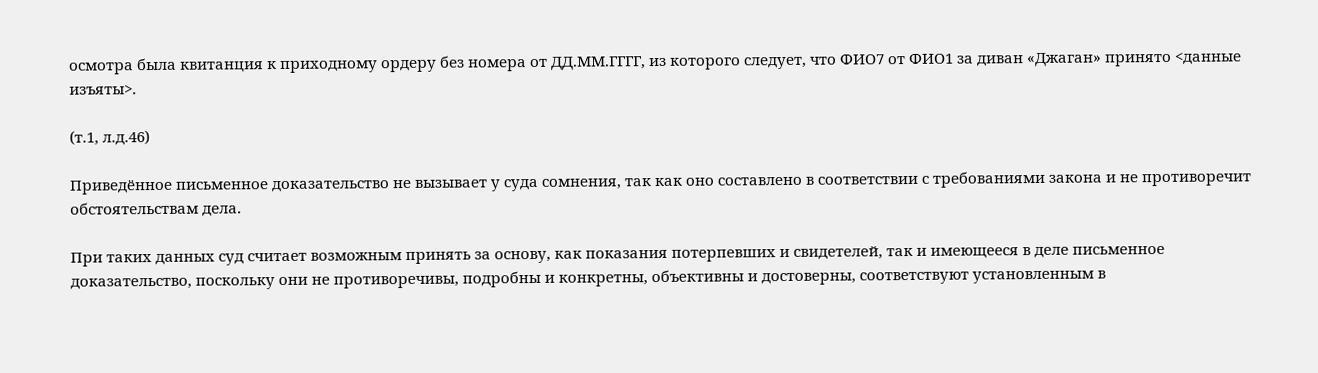осмотра была квитанция к приходному ордеру без номера от ДД.ММ.ГГГГ, из которого следует, что ФИО7 от ФИО1 за диван «Джаган» принято <данные изъяты>.

(т.1, л.д.46)

Приведённое письменное доказательство не вызывает у суда сомнения, так как оно составлено в соответствии с требованиями закона и не противоречит обстоятельствам дела.

При таких данных суд считает возможным принять за основу, как показания потерпевших и свидетелей, так и имеющееся в деле письменное доказательство, поскольку они не противоречивы, подробны и конкретны, объективны и достоверны, соответствуют установленным в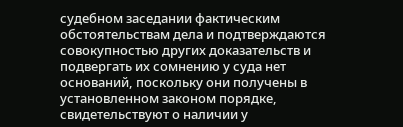судебном заседании фактическим обстоятельствам дела и подтверждаются совокупностью других доказательств и подвергать их сомнению у суда нет оснований, поскольку они получены в установленном законом порядке, свидетельствуют о наличии у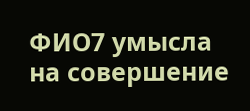ФИО7 умысла на совершение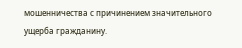мошенничества с причинением значительного ущерба гражданину.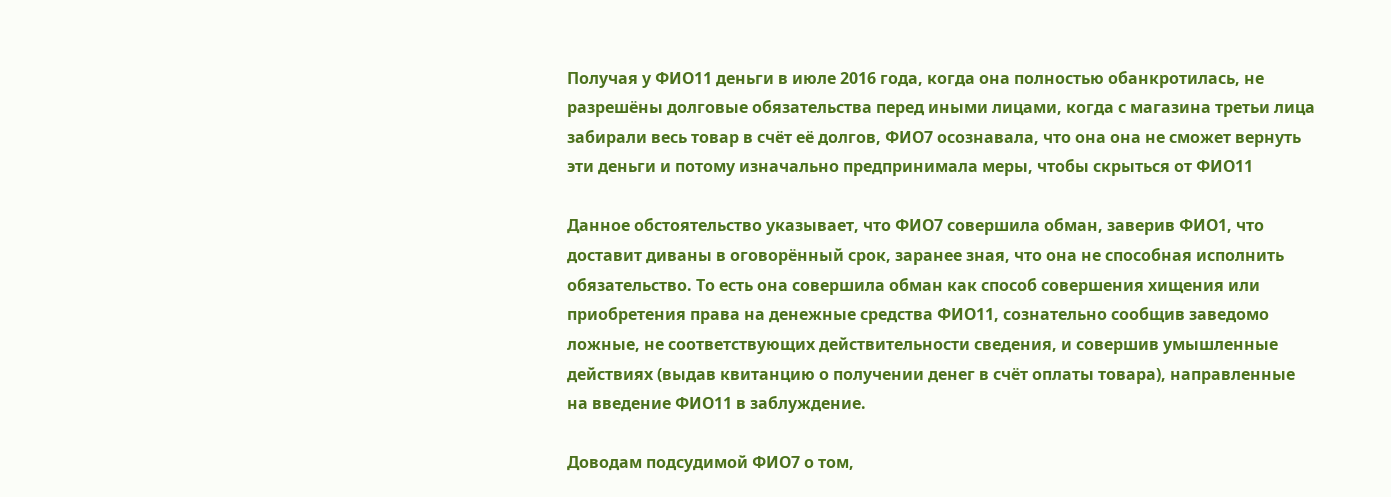Получая у ФИО11 деньги в июле 2016 года, когда она полностью обанкротилась, не разрешёны долговые обязательства перед иными лицами, когда с магазина третьи лица забирали весь товар в счёт её долгов, ФИО7 осознавала, что она она не сможет вернуть эти деньги и потому изначально предпринимала меры, чтобы скрыться от ФИО11

Данное обстоятельство указывает, что ФИО7 совершила обман, заверив ФИО1, что доставит диваны в оговорённый срок, заранее зная, что она не способная исполнить обязательство. То есть она совершила обман как способ совершения хищения или приобретения права на денежные средства ФИО11, сознательно сообщив заведомо ложные, не соответствующих действительности сведения, и совершив умышленные действиях (выдав квитанцию о получении денег в счёт оплаты товара), направленные на введение ФИО11 в заблуждение.

Доводам подсудимой ФИО7 о том,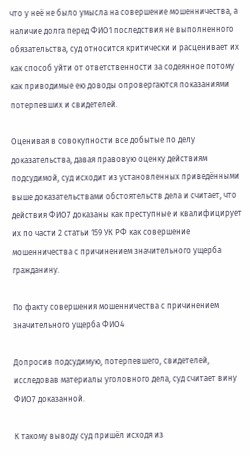что у неё не было умысла на совершение мошенничества, а наличие долга перед ФИО1 последствия не выполненного обязательства, суд относится критически и расценивает их как способ уйти от ответственности за содеянное потому как приводимые ею доводы опровергаются показаниями потерпевших и свидетелей.

Оценивая в совокупности все добытые по делу доказательства, давая правовую оценку действиям подсудимой, суд исходит из установленных приведёнными выше доказательствами обстоятельств дела и считает, что действия ФИО7 доказаны как преступные и квалифицирует их по части 2 статьи 159 УК РФ как совершение мошенничества с причинением значительного ущерба гражданину.

По факту совершения мошенничества с причинением значительного ущерба ФИО4

Допросив подсудимую, потерпевшего, свидетелей, исследовав материалы уголовного дела, суд считает вину ФИО7 доказанной.

К такому выводу суд пришёл исходя из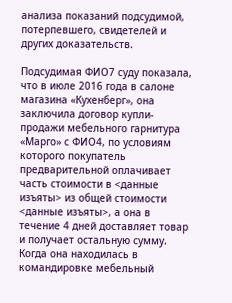анализа показаний подсудимой, потерпевшего, свидетелей и других доказательств.

Подсудимая ФИО7 суду показала, что в июле 2016 года в салоне магазина «Кухенберг», она заключила договор купли-продажи мебельного гарнитура «Марго» с ФИО4, по условиям которого покупатель предварительной оплачивает часть стоимости в <данные изъяты> из общей стоимости <данные изъяты>, а она в течение 4 дней доставляет товар и получает остальную сумму. Когда она находилась в командировке мебельный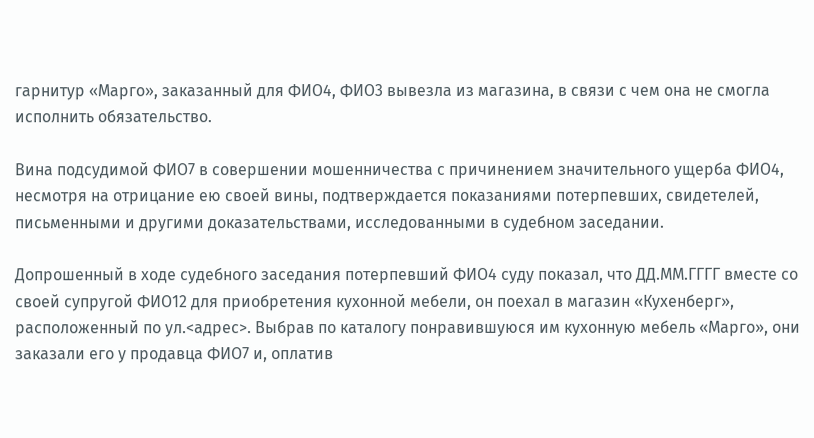гарнитур «Марго», заказанный для ФИО4, ФИО3 вывезла из магазина, в связи с чем она не смогла исполнить обязательство.

Вина подсудимой ФИО7 в совершении мошенничества с причинением значительного ущерба ФИО4, несмотря на отрицание ею своей вины, подтверждается показаниями потерпевших, свидетелей, письменными и другими доказательствами, исследованными в судебном заседании.

Допрошенный в ходе судебного заседания потерпевший ФИО4 суду показал, что ДД.ММ.ГГГГ вместе со своей супругой ФИО12 для приобретения кухонной мебели, он поехал в магазин «Кухенберг», расположенный по ул.<адрес>. Выбрав по каталогу понравившуюся им кухонную мебель «Марго», они заказали его у продавца ФИО7 и, оплатив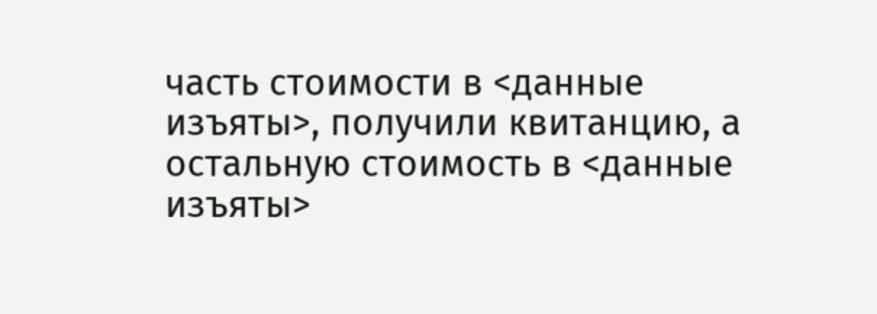часть стоимости в <данные изъяты>, получили квитанцию, а остальную стоимость в <данные изъяты>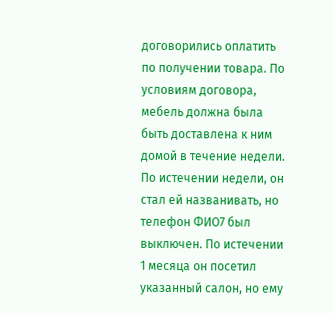договорились оплатить по получении товара. По условиям договора, мебель должна была быть доставлена к ним домой в течение недели. По истечении недели, он стал ей названивать, но телефон ФИО7 был выключен. По истечении 1 месяца он посетил указанный салон, но ему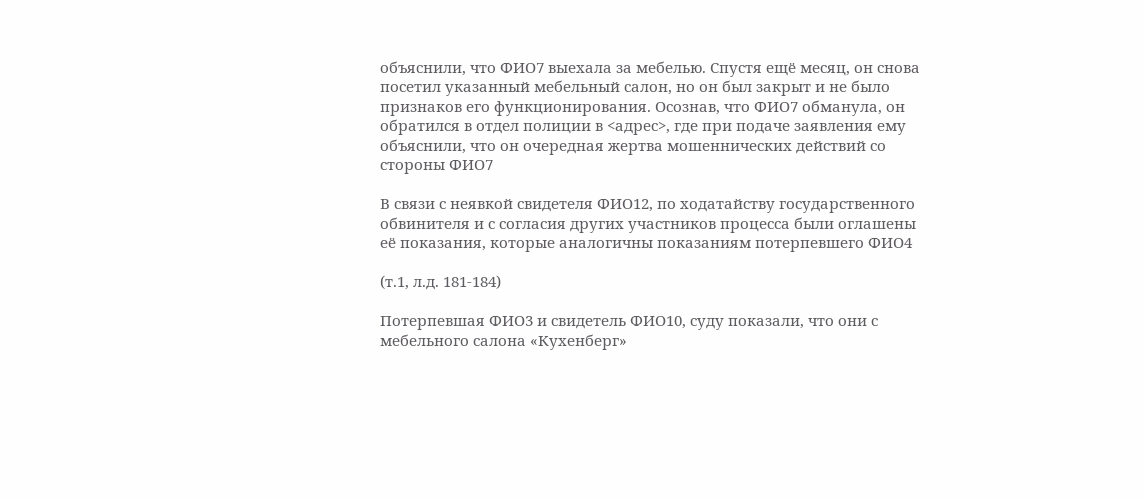объяснили, что ФИО7 выехала за мебелью. Спустя ещё месяц, он снова посетил указанный мебельный салон, но он был закрыт и не было признаков его функционирования. Осознав, что ФИО7 обманула, он обратился в отдел полиции в <адрес>, где при подаче заявления ему объяснили, что он очередная жертва мошеннических действий со стороны ФИО7

В связи с неявкой свидетеля ФИО12, по ходатайству государственного обвинителя и с согласия других участников процесса были оглашены её показания, которые аналогичны показаниям потерпевшего ФИО4

(т.1, л.д. 181-184)

Потерпевшая ФИО3 и свидетель ФИО10, суду показали, что они с мебельного салона «Кухенберг»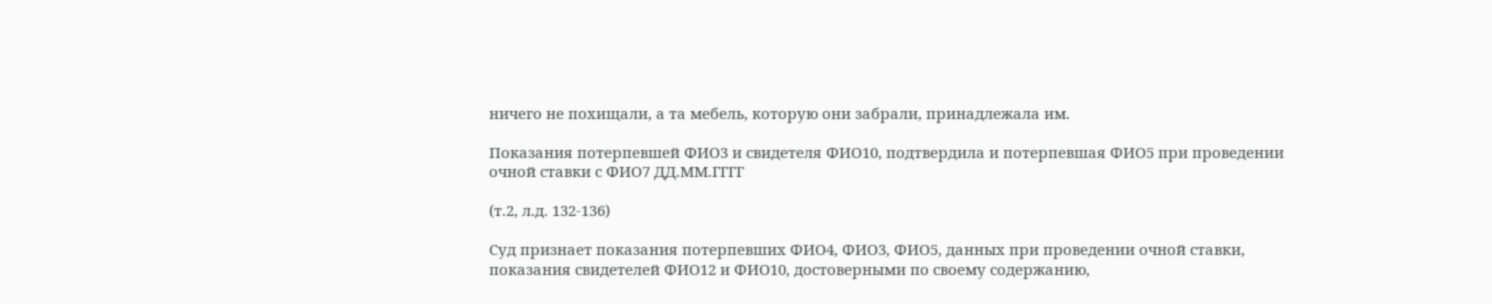ничего не похищали, а та мебель, которую они забрали, принадлежала им.

Показания потерпевшей ФИО3 и свидетеля ФИО10, подтвердила и потерпевшая ФИО5 при проведении очной ставки с ФИО7 ДД.ММ.ГГГГ

(т.2, л.д. 132-136)

Суд признает показания потерпевших ФИО4, ФИО3, ФИО5, данных при проведении очной ставки, показания свидетелей ФИО12 и ФИО10, достоверными по своему содержанию,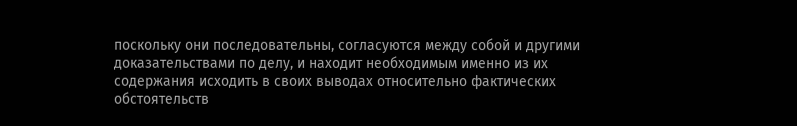поскольку они последовательны, согласуются между собой и другими доказательствами по делу, и находит необходимым именно из их содержания исходить в своих выводах относительно фактических обстоятельств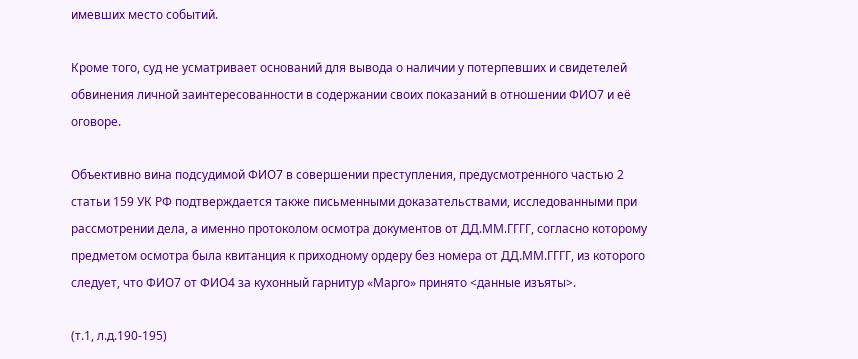имевших место событий.

Кроме того, суд не усматривает оснований для вывода о наличии у потерпевших и свидетелей обвинения личной заинтересованности в содержании своих показаний в отношении ФИО7 и её оговоре.

Объективно вина подсудимой ФИО7 в совершении преступления, предусмотренного частью 2 статьи 159 УК РФ подтверждается также письменными доказательствами, исследованными при рассмотрении дела, а именно протоколом осмотра документов от ДД.ММ.ГГГГ, согласно которому предметом осмотра была квитанция к приходному ордеру без номера от ДД.ММ.ГГГГ, из которого следует, что ФИО7 от ФИО4 за кухонный гарнитур «Марго» принято <данные изъяты>.

(т.1, л.д.190-195)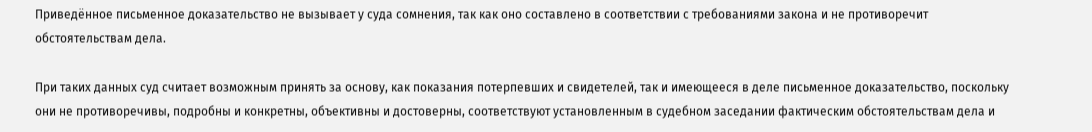Приведённое письменное доказательство не вызывает у суда сомнения, так как оно составлено в соответствии с требованиями закона и не противоречит обстоятельствам дела.

При таких данных суд считает возможным принять за основу, как показания потерпевших и свидетелей, так и имеющееся в деле письменное доказательство, поскольку они не противоречивы, подробны и конкретны, объективны и достоверны, соответствуют установленным в судебном заседании фактическим обстоятельствам дела и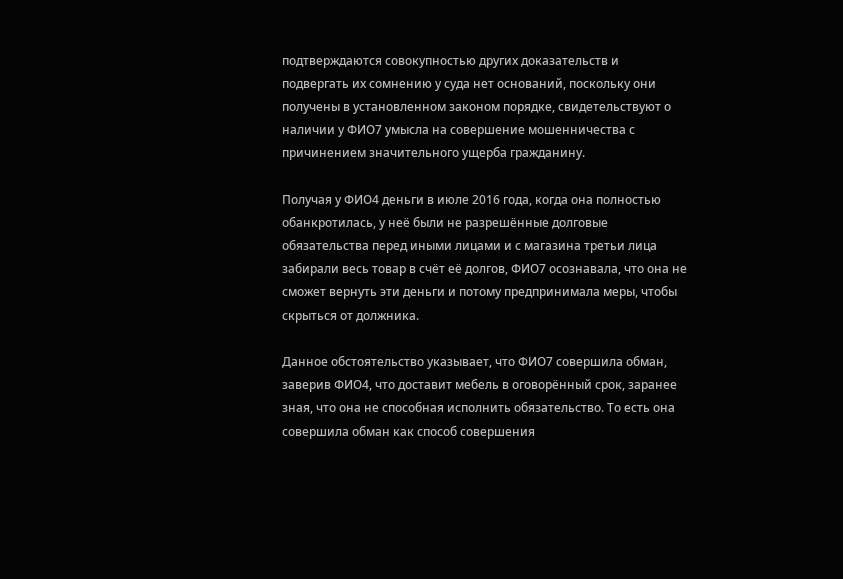подтверждаются совокупностью других доказательств и подвергать их сомнению у суда нет оснований, поскольку они получены в установленном законом порядке, свидетельствуют о наличии у ФИО7 умысла на совершение мошенничества с причинением значительного ущерба гражданину.

Получая у ФИО4 деньги в июле 2016 года, когда она полностью обанкротилась, у неё были не разрешённые долговые обязательства перед иными лицами и с магазина третьи лица забирали весь товар в счёт её долгов, ФИО7 осознавала, что она не сможет вернуть эти деньги и потому предпринимала меры, чтобы скрыться от должника.

Данное обстоятельство указывает, что ФИО7 совершила обман, заверив ФИО4, что доставит мебель в оговорённый срок, заранее зная, что она не способная исполнить обязательство. То есть она совершила обман как способ совершения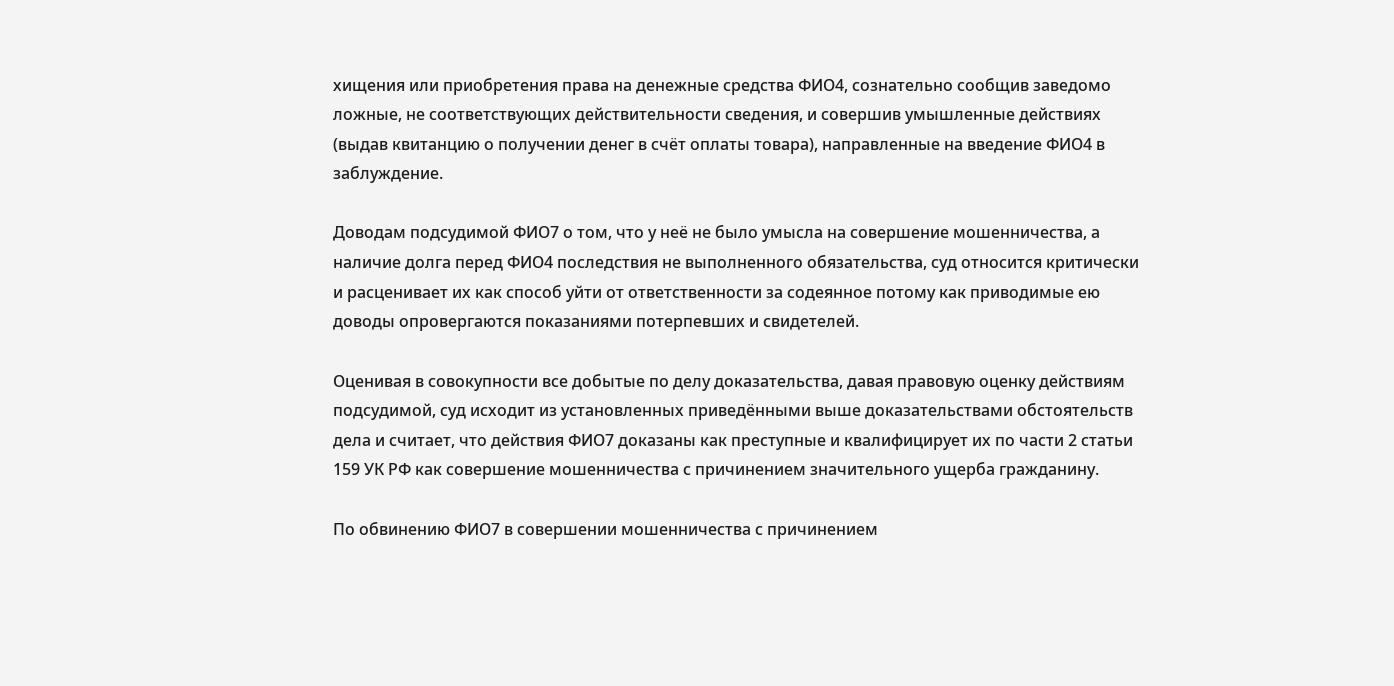хищения или приобретения права на денежные средства ФИО4, сознательно сообщив заведомо ложные, не соответствующих действительности сведения, и совершив умышленные действиях (выдав квитанцию о получении денег в счёт оплаты товара), направленные на введение ФИО4 в заблуждение.

Доводам подсудимой ФИО7 о том, что у неё не было умысла на совершение мошенничества, а наличие долга перед ФИО4 последствия не выполненного обязательства, суд относится критически и расценивает их как способ уйти от ответственности за содеянное потому как приводимые ею доводы опровергаются показаниями потерпевших и свидетелей.

Оценивая в совокупности все добытые по делу доказательства, давая правовую оценку действиям подсудимой, суд исходит из установленных приведёнными выше доказательствами обстоятельств дела и считает, что действия ФИО7 доказаны как преступные и квалифицирует их по части 2 статьи 159 УК РФ как совершение мошенничества с причинением значительного ущерба гражданину.

По обвинению ФИО7 в совершении мошенничества с причинением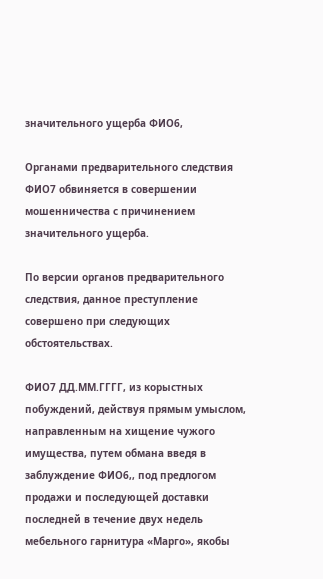значительного ущерба ФИО6,

Органами предварительного следствия ФИО7 обвиняется в совершении мошенничества с причинением значительного ущерба.

По версии органов предварительного следствия, данное преступление совершено при следующих обстоятельствах.

ФИО7 ДД.ММ.ГГГГ, из корыстных побуждений, действуя прямым умыслом, направленным на хищение чужого имущества, путем обмана введя в заблуждение ФИО6,, под предлогом продажи и последующей доставки последней в течение двух недель мебельного гарнитура «Марго», якобы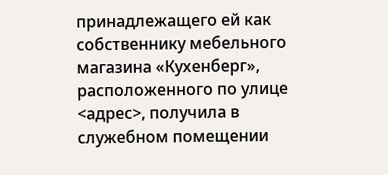принадлежащего ей как собственнику мебельного магазина «Кухенберг», расположенного по улице <адрес>, получила в служебном помещении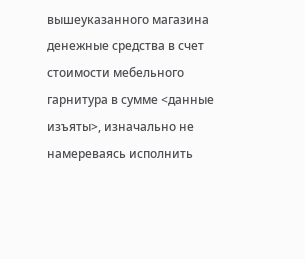вышеуказанного магазина денежные средства в счет стоимости мебельного гарнитура в сумме <данные изъяты>, изначально не намереваясь исполнить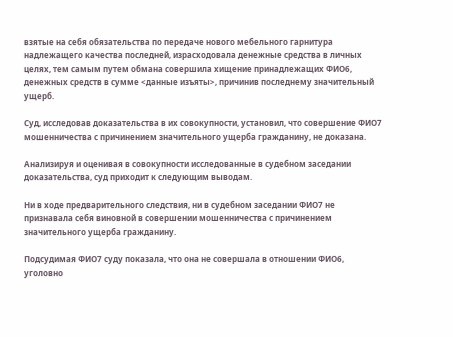взятые на себя обязательства по передаче нового мебельного гарнитура надлежащего качества последней, израсходовала денежные средства в личных целях, тем самым путем обмана совершила хищение принадлежащих ФИО6, денежных средств в сумме <данные изъяты>, причинив последнему значительный ущерб.

Суд, исследовав доказательства в их совокупности, установил, что совершение ФИО7 мошенничества с причинением значительного ущерба гражданину, не доказана.

Анализируя и оценивая в совокупности исследованные в судебном заседании доказательства, суд приходит к следующим выводам.

Ни в ходе предварительного следствия, ни в судебном заседании ФИО7 не признавала себя виновной в совершении мошенничества с причинением значительного ущерба гражданину.

Подсудимая ФИО7 суду показала, что она не совершала в отношении ФИО6, уголовно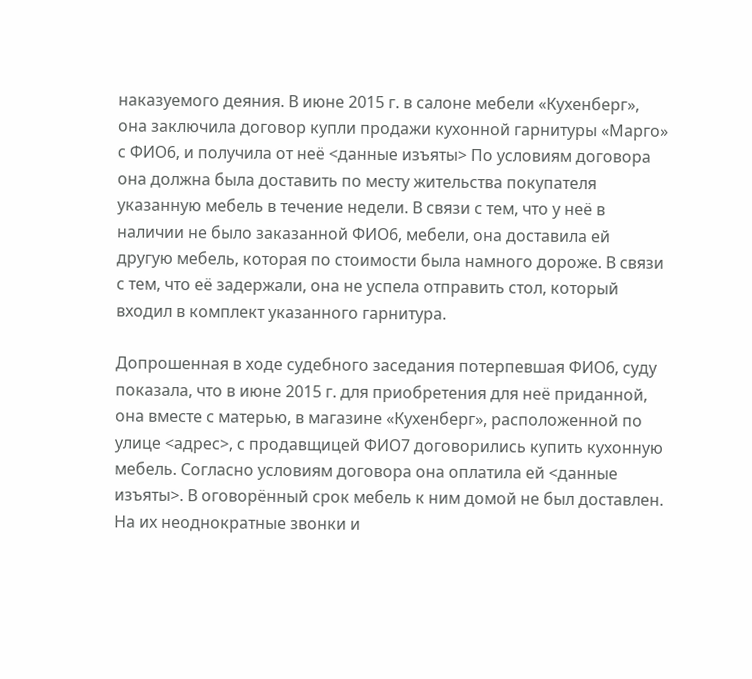наказуемого деяния. В июне 2015 г. в салоне мебели «Кухенберг», она заключила договор купли продажи кухонной гарнитуры «Марго» с ФИО6, и получила от неё <данные изъяты> По условиям договора она должна была доставить по месту жительства покупателя указанную мебель в течение недели. В связи с тем, что у неё в наличии не было заказанной ФИО6, мебели, она доставила ей другую мебель, которая по стоимости была намного дороже. В связи с тем, что её задержали, она не успела отправить стол, который входил в комплект указанного гарнитура.

Допрошенная в ходе судебного заседания потерпевшая ФИО6, суду показала, что в июне 2015 г. для приобретения для неё приданной, она вместе с матерью, в магазине «Кухенберг», расположенной по улице <адрес>, с продавщицей ФИО7 договорились купить кухонную мебель. Согласно условиям договора она оплатила ей <данные изъяты>. В оговорённый срок мебель к ним домой не был доставлен. На их неоднократные звонки и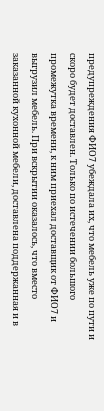предупреждения ФИО7 убеждала их, что мебель уже по пути и скоро будет доставлен. Только по истечении большого промежутка времени, к ним приехал доставщик от ФИО7 и выгрузил мебель. При вскрытии оказалось, что вместо заказанной кухонной мебели, доставлена поддержанная и в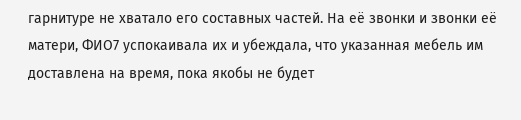гарнитуре не хватало его составных частей. На её звонки и звонки её матери, ФИО7 успокаивала их и убеждала, что указанная мебель им доставлена на время, пока якобы не будет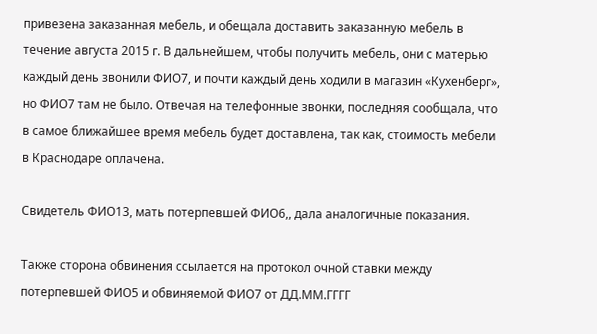привезена заказанная мебель, и обещала доставить заказанную мебель в течение августа 2015 г. В дальнейшем, чтобы получить мебель, они с матерью каждый день звонили ФИО7, и почти каждый день ходили в магазин «Кухенберг», но ФИО7 там не было. Отвечая на телефонные звонки, последняя сообщала, что в самое ближайшее время мебель будет доставлена, так как, стоимость мебели в Краснодаре оплачена.

Свидетель ФИО13, мать потерпевшей ФИО6,, дала аналогичные показания.

Также сторона обвинения ссылается на протокол очной ставки между потерпевшей ФИО5 и обвиняемой ФИО7 от ДД.ММ.ГГГГ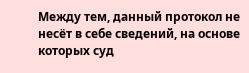Между тем, данный протокол не несёт в себе сведений, на основе которых суд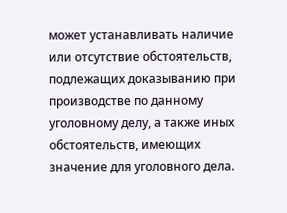может устанавливать наличие или отсутствие обстоятельств, подлежащих доказыванию при производстве по данному уголовному делу, а также иных обстоятельств, имеющих значение для уголовного дела.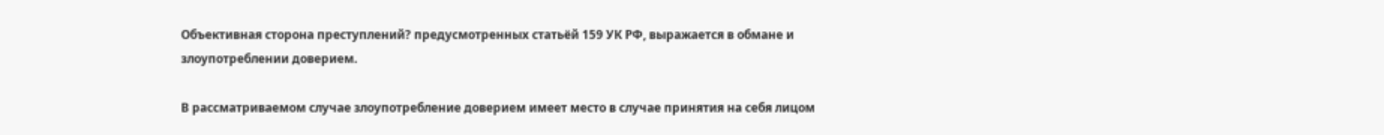Объективная сторона преступлений? предусмотренных статьёй 159 УК РФ, выражается в обмане и злоупотреблении доверием.

В рассматриваемом случае злоупотребление доверием имеет место в случае принятия на себя лицом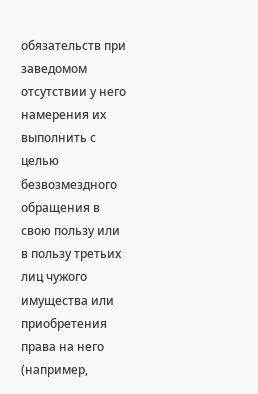обязательств при заведомом отсутствии у него намерения их выполнить с целью безвозмездного обращения в свою пользу или в пользу третьих лиц чужого имущества или приобретения права на него (например,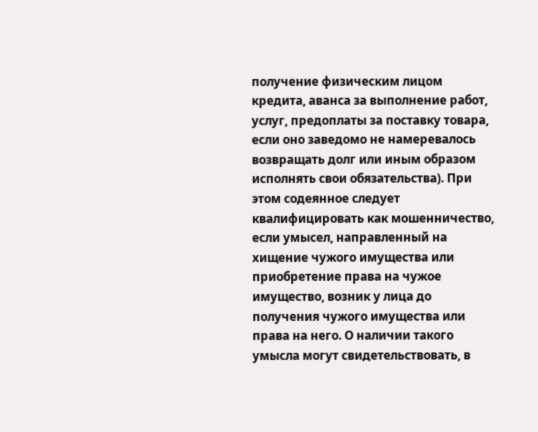получение физическим лицом кредита, аванса за выполнение работ, услуг, предоплаты за поставку товара, если оно заведомо не намеревалось возвращать долг или иным образом исполнять свои обязательства). При этом содеянное следует квалифицировать как мошенничество, если умысел, направленный на хищение чужого имущества или приобретение права на чужое имущество, возник у лица до получения чужого имущества или права на него. О наличии такого умысла могут свидетельствовать, в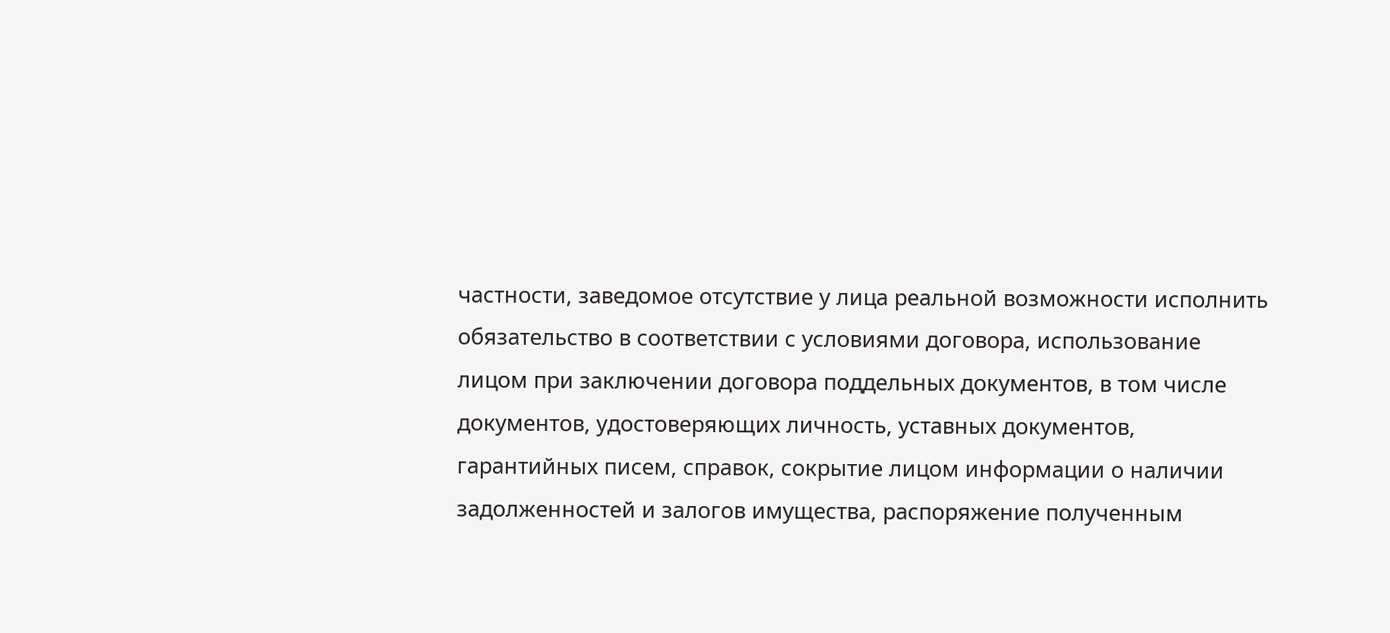частности, заведомое отсутствие у лица реальной возможности исполнить обязательство в соответствии с условиями договора, использование лицом при заключении договора поддельных документов, в том числе документов, удостоверяющих личность, уставных документов, гарантийных писем, справок, сокрытие лицом информации о наличии задолженностей и залогов имущества, распоряжение полученным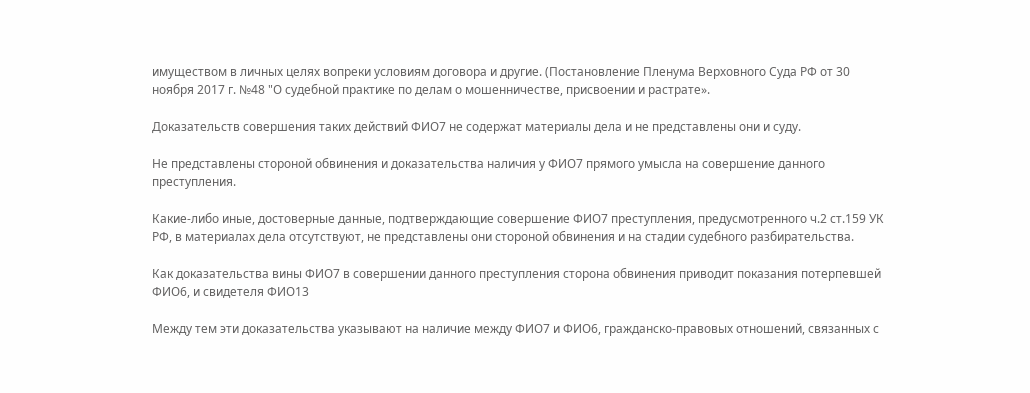имуществом в личных целях вопреки условиям договора и другие. (Постановление Пленума Верховного Суда РФ от 30 ноября 2017 г. №48 "О судебной практике по делам о мошенничестве, присвоении и растрате».

Доказательств совершения таких действий ФИО7 не содержат материалы дела и не представлены они и суду.

Не представлены стороной обвинения и доказательства наличия у ФИО7 прямого умысла на совершение данного преступления.

Какие-либо иные, достоверные данные, подтверждающие совершение ФИО7 преступления, предусмотренного ч.2 ст.159 УК РФ, в материалах дела отсутствуют, не представлены они стороной обвинения и на стадии судебного разбирательства.

Как доказательства вины ФИО7 в совершении данного преступления сторона обвинения приводит показания потерпевшей ФИО6, и свидетеля ФИО13

Между тем эти доказательства указывают на наличие между ФИО7 и ФИО6, гражданско-правовых отношений, связанных с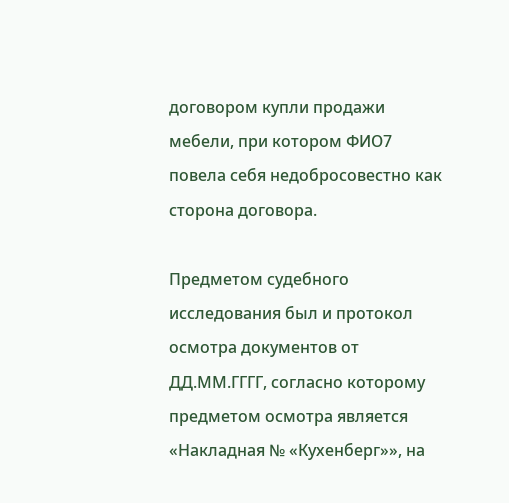договором купли продажи мебели, при котором ФИО7 повела себя недобросовестно как сторона договора.

Предметом судебного исследования был и протокол осмотра документов от ДД.ММ.ГГГГ, согласно которому предметом осмотра является «Накладная № «Кухенберг»», на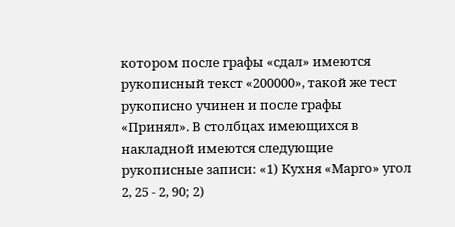котором после графы «сдал» имеются рукописный текст «200000», такой же тест рукописно учинен и после графы «Принял». В столбцах имеющихся в накладной имеются следующие рукописные записи: «1) Кухня «Марго» угол 2, 25 - 2, 90; 2)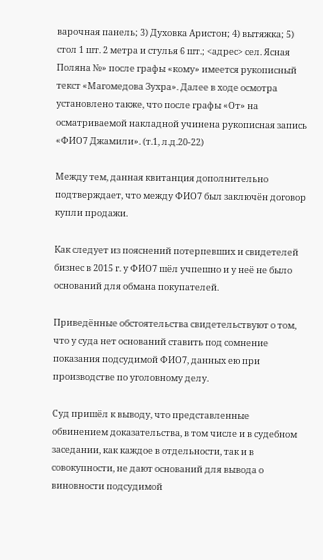варочная панель; 3) Духовка Аристон; 4) вытяжка; 5) стол 1 шт. 2 метра и стулья 6 шт.; <адрес> сел. Ясная Поляна №» после графы «кому» имеется рукописный текст «Магомедова Зухра». Далее в ходе осмотра установлено также, что после графы «От» на осматриваемой накладной учинена рукописная запись «ФИО7 Джамили». (т.1, л.д.20-22)

Между тем, данная квитанция дополнительно подтверждает, что между ФИО7 был заключён договор купли продажи.

Как следует из пояснений потерпевших и свидетелей бизнес в 2015 г. у ФИО7 шёл учпешно и у неё не было оснований для обмана покупателей.

Приведённые обстоятельства свидетельствуют о том, что у суда нет оснований ставить под сомнение показания подсудимой ФИО7, данных ею при производстве по уголовному делу.

Суд пришёл к выводу, что представленные обвинением доказательства, в том числе и в судебном заседании, как каждое в отдельности, так и в совокупности, не дают оснований для вывода о виновности подсудимой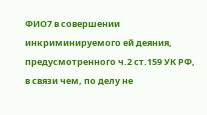ФИО7 в совершении инкриминируемого ей деяния, предусмотренного ч.2 ст.159 УК РФ, в связи чем, по делу не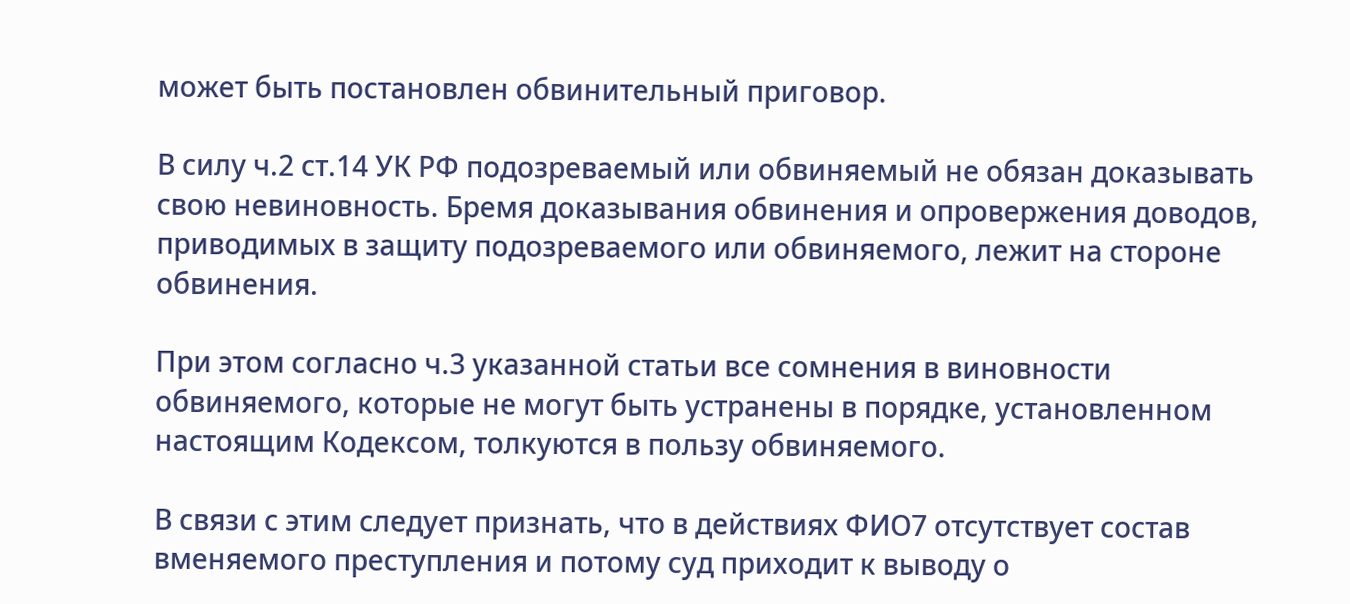может быть постановлен обвинительный приговор.

В силу ч.2 ст.14 УК РФ подозреваемый или обвиняемый не обязан доказывать свою невиновность. Бремя доказывания обвинения и опровержения доводов, приводимых в защиту подозреваемого или обвиняемого, лежит на стороне обвинения.

При этом согласно ч.3 указанной статьи все сомнения в виновности обвиняемого, которые не могут быть устранены в порядке, установленном настоящим Кодексом, толкуются в пользу обвиняемого.

В связи с этим следует признать, что в действиях ФИО7 отсутствует состав вменяемого преступления и потому суд приходит к выводу о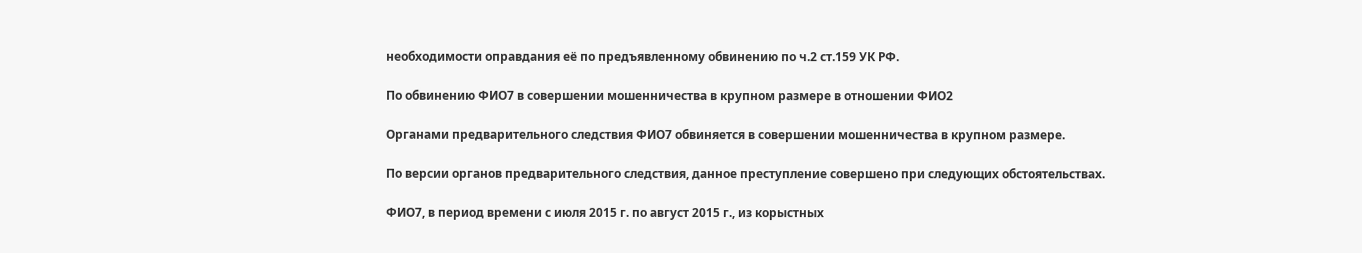необходимости оправдания её по предъявленному обвинению по ч.2 ст.159 УК РФ.

По обвинению ФИО7 в совершении мошенничества в крупном размере в отношении ФИО2

Органами предварительного следствия ФИО7 обвиняется в совершении мошенничества в крупном размере.

По версии органов предварительного следствия, данное преступление совершено при следующих обстоятельствах.

ФИО7, в период времени с июля 2015 г. по август 2015 г., из корыстных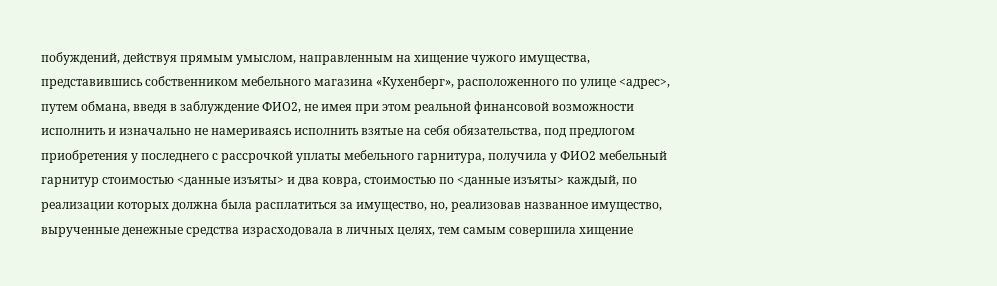побуждений, действуя прямым умыслом, направленным на хищение чужого имущества, представившись собственником мебельного магазина «Кухенберг», расположенного по улице <адрес>, путем обмана, введя в заблуждение ФИО2, не имея при этом реальной финансовой возможности исполнить и изначально не намериваясь исполнить взятые на себя обязательства, под предлогом приобретения у последнего с рассрочкой уплаты мебельного гарнитура, получила у ФИО2 мебельный гарнитур стоимостью <данные изъяты> и два ковра, стоимостью по <данные изъяты> каждый, по реализации которых должна была расплатиться за имущество, но, реализовав названное имущество, вырученные денежные средства израсходовала в личных целях, тем самым совершила хищение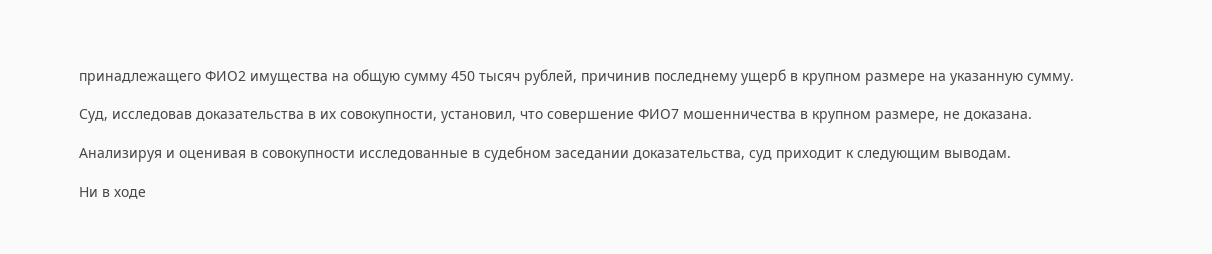принадлежащего ФИО2 имущества на общую сумму 450 тысяч рублей, причинив последнему ущерб в крупном размере на указанную сумму.

Суд, исследовав доказательства в их совокупности, установил, что совершение ФИО7 мошенничества в крупном размере, не доказана.

Анализируя и оценивая в совокупности исследованные в судебном заседании доказательства, суд приходит к следующим выводам.

Ни в ходе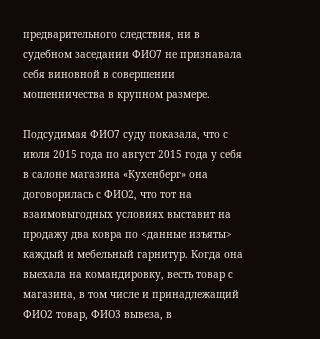предварительного следствия, ни в судебном заседании ФИО7 не признавала себя виновной в совершении мошенничества в крупном размере.

Подсудимая ФИО7 суду показала, что с июля 2015 года по август 2015 года у себя в салоне магазина «Кухенберг» она договорилась с ФИО2, что тот на взаимовыгодных условиях выставит на продажу два ковра по <данные изъяты> каждый и мебельный гарнитур. Когда она выехала на командировку, весть товар с магазина, в том числе и принадлежащий ФИО2 товар, ФИО3 вывеза, в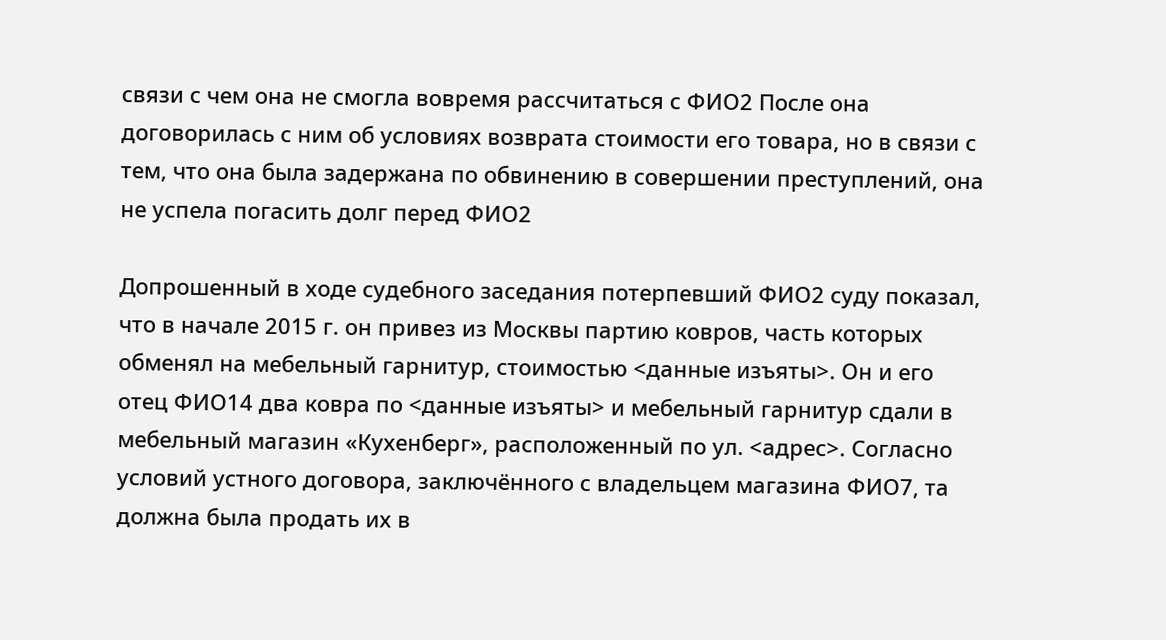связи с чем она не смогла вовремя рассчитаться с ФИО2 После она договорилась с ним об условиях возврата стоимости его товара, но в связи с тем, что она была задержана по обвинению в совершении преступлений, она не успела погасить долг перед ФИО2

Допрошенный в ходе судебного заседания потерпевший ФИО2 суду показал, что в начале 2015 г. он привез из Москвы партию ковров, часть которых обменял на мебельный гарнитур, стоимостью <данные изъяты>. Он и его отец ФИО14 два ковра по <данные изъяты> и мебельный гарнитур сдали в мебельный магазин «Кухенберг», расположенный по ул. <адрес>. Согласно условий устного договора, заключённого с владельцем магазина ФИО7, та должна была продать их в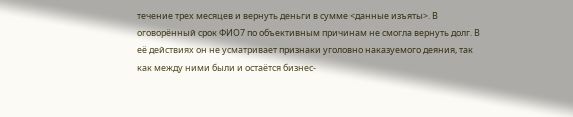течение трех месяцев и вернуть деньги в сумме <данные изъяты>. В оговорённый срок ФИО7 по объективным причинам не смогла вернуть долг. В её действиях он не усматривает признаки уголовно наказуемого деяния, так как между ними были и остаётся бизнес-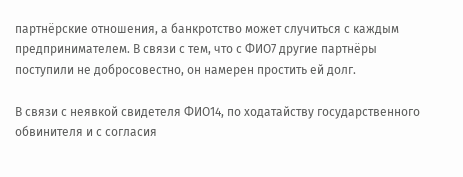партнёрские отношения, а банкротство может случиться с каждым предпринимателем. В связи с тем, что с ФИО7 другие партнёры поступили не добросовестно, он намерен простить ей долг.

В связи с неявкой свидетеля ФИО14, по ходатайству государственного обвинителя и с согласия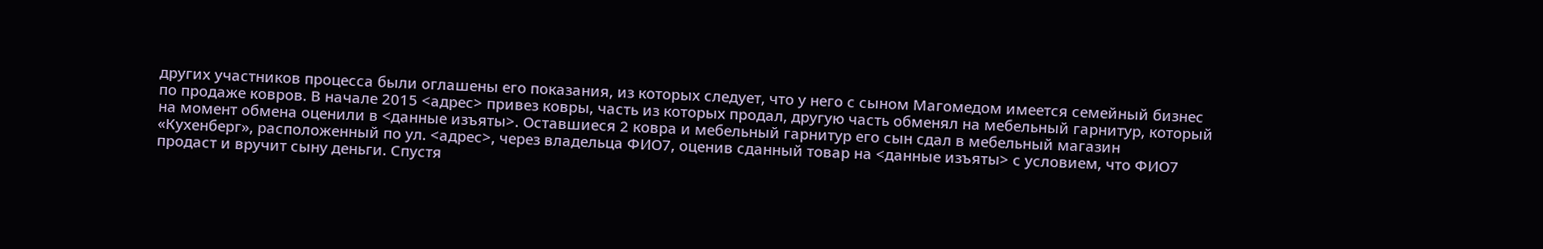других участников процесса были оглашены его показания, из которых следует, что у него с сыном Магомедом имеется семейный бизнес по продаже ковров. В начале 2015 <адрес> привез ковры, часть из которых продал, другую часть обменял на мебельный гарнитур, который на момент обмена оценили в <данные изъяты>. Оставшиеся 2 ковра и мебельный гарнитур его сын сдал в мебельный магазин «Кухенберг», расположенный по ул. <адрес>, через владельца ФИО7, оценив сданный товар на <данные изъяты> с условием, что ФИО7 продаст и вручит сыну деньги. Спустя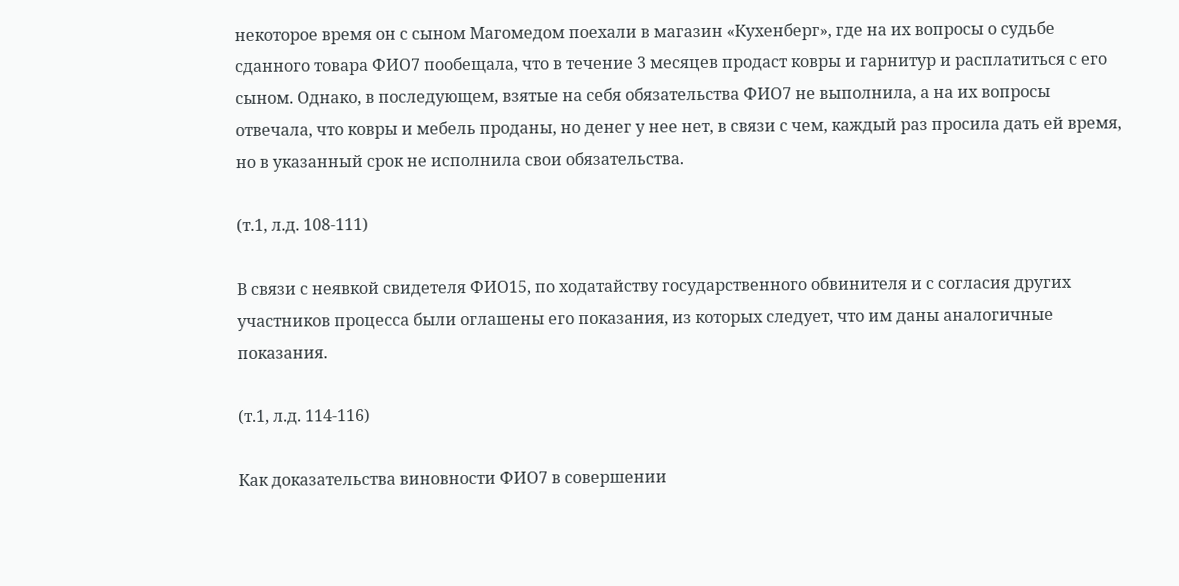некоторое время он с сыном Магомедом поехали в магазин «Кухенберг», где на их вопросы о судьбе сданного товара ФИО7 пообещала, что в течение 3 месяцев продаст ковры и гарнитур и расплатиться с его сыном. Однако, в последующем, взятые на себя обязательства ФИО7 не выполнила, а на их вопросы отвечала, что ковры и мебель проданы, но денег у нее нет, в связи с чем, каждый раз просила дать ей время, но в указанный срок не исполнила свои обязательства.

(т.1, л.д. 108-111)

В связи с неявкой свидетеля ФИО15, по ходатайству государственного обвинителя и с согласия других участников процесса были оглашены его показания, из которых следует, что им даны аналогичные показания.

(т.1, л.д. 114-116)

Как доказательства виновности ФИО7 в совершении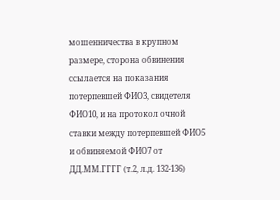мошенничества в крупном размере, сторона обвинения ссылается на показания потерпевшей ФИО3, свидетеля ФИО10, и на протокол очной ставки между потерпевшей ФИО5 и обвиняемой ФИО7 от ДД.ММ.ГГГГ (т.2, л.д. 132-136)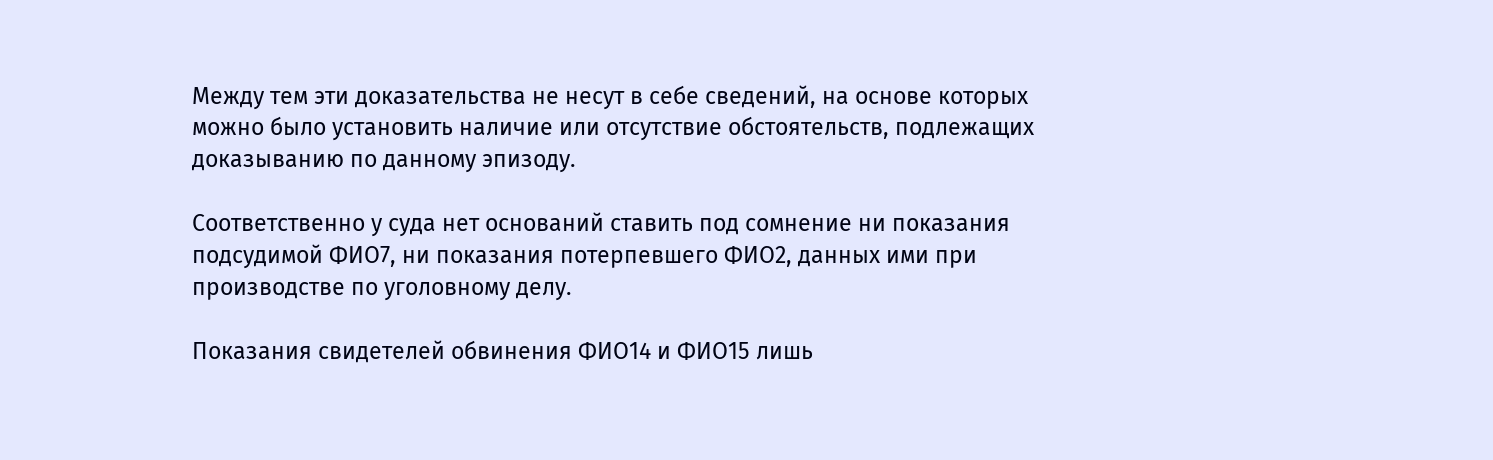Между тем эти доказательства не несут в себе сведений, на основе которых можно было установить наличие или отсутствие обстоятельств, подлежащих доказыванию по данному эпизоду.

Соответственно у суда нет оснований ставить под сомнение ни показания подсудимой ФИО7, ни показания потерпевшего ФИО2, данных ими при производстве по уголовному делу.

Показания свидетелей обвинения ФИО14 и ФИО15 лишь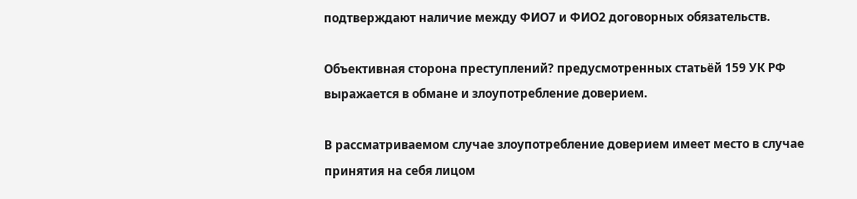подтверждают наличие между ФИО7 и ФИО2 договорных обязательств.

Объективная сторона преступлений? предусмотренных статьёй 159 УК РФ выражается в обмане и злоупотребление доверием.

В рассматриваемом случае злоупотребление доверием имеет место в случае принятия на себя лицом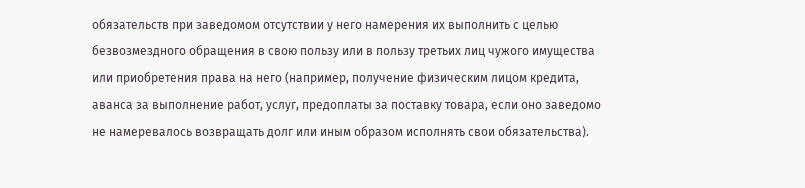обязательств при заведомом отсутствии у него намерения их выполнить с целью безвозмездного обращения в свою пользу или в пользу третьих лиц чужого имущества или приобретения права на него (например, получение физическим лицом кредита, аванса за выполнение работ, услуг, предоплаты за поставку товара, если оно заведомо не намеревалось возвращать долг или иным образом исполнять свои обязательства).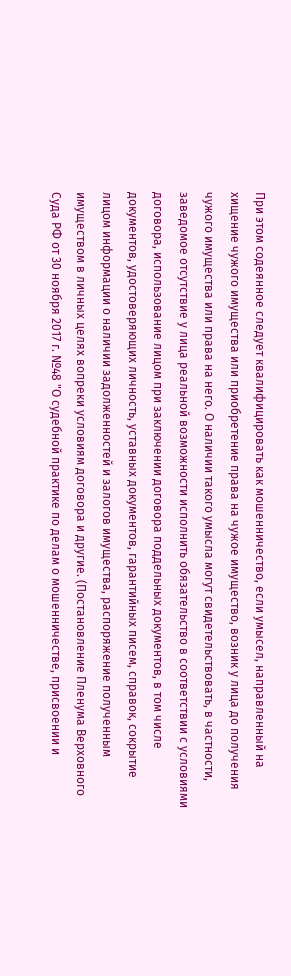При этом содеянное следует квалифицировать как мошенничество, если умысел, направленный на хищение чужого имущества или приобретение права на чужое имущество, возник у лица до получения чужого имущества или права на него. О наличии такого умысла могут свидетельствовать, в частности, заведомое отсутствие у лица реальной возможности исполнить обязательство в соответствии с условиями договора, использование лицом при заключении договора поддельных документов, в том числе документов, удостоверяющих личность, уставных документов, гарантийных писем, справок, сокрытие лицом информации о наличии задолженностей и залогов имущества, распоряжение полученным имуществом в личных целях вопреки условиям договора и другие. (Постановление Пленума Верховного Суда РФ от 30 ноября 2017 г. №48 "О судебной практике по делам о мошенничестве, присвоении и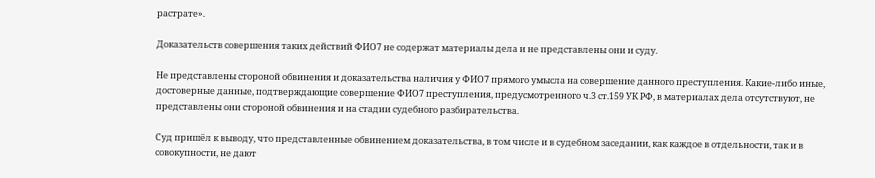растрате».

Доказательств совершения таких действий ФИО7 не содержат материалы дела и не представлены они и суду.

Не представлены стороной обвинения и доказательства наличия у ФИО7 прямого умысла на совершение данного преступления. Какие-либо иные, достоверные данные, подтверждающие совершение ФИО7 преступления, предусмотренного ч.3 ст.159 УК РФ, в материалах дела отсутствуют, не представлены они стороной обвинения и на стадии судебного разбирательства.

Суд пришёл к выводу, что представленные обвинением доказательства, в том числе и в судебном заседании, как каждое в отдельности, так и в совокупности, не дают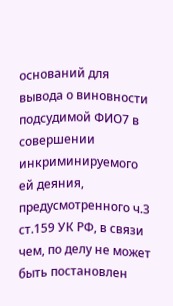оснований для вывода о виновности подсудимой ФИО7 в совершении инкриминируемого ей деяния, предусмотренного ч.3 ст.159 УК РФ, в связи чем, по делу не может быть постановлен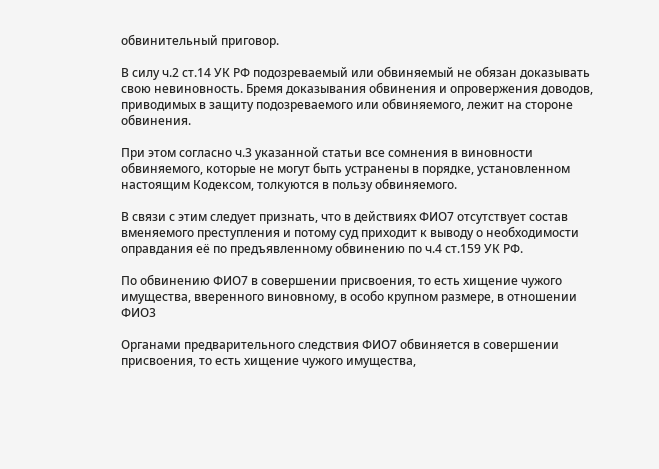обвинительный приговор.

В силу ч.2 ст.14 УК РФ подозреваемый или обвиняемый не обязан доказывать свою невиновность. Бремя доказывания обвинения и опровержения доводов, приводимых в защиту подозреваемого или обвиняемого, лежит на стороне обвинения.

При этом согласно ч.3 указанной статьи все сомнения в виновности обвиняемого, которые не могут быть устранены в порядке, установленном настоящим Кодексом, толкуются в пользу обвиняемого.

В связи с этим следует признать, что в действиях ФИО7 отсутствует состав вменяемого преступления и потому суд приходит к выводу о необходимости оправдания её по предъявленному обвинению по ч.4 ст.159 УК РФ.

По обвинению ФИО7 в совершении присвоения, то есть хищение чужого имущества, вверенного виновному, в особо крупном размере, в отношении ФИО3

Органами предварительного следствия ФИО7 обвиняется в совершении присвоения, то есть хищение чужого имущества,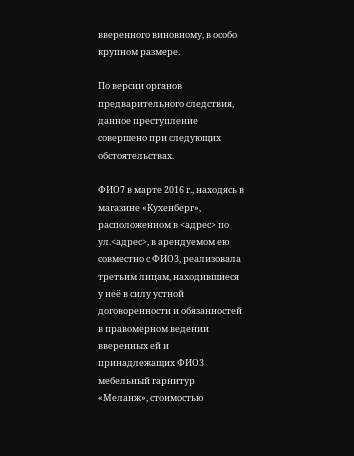вверенного виновному, в особо крупном размере.

По версии органов предварительного следствия, данное преступление совершено при следующих обстоятельствах.

ФИО7 в марте 2016 г., находясь в магазине «Кухенберг», расположенном в <адрес> по ул.<адрес>, в арендуемом ею совместно с ФИО3, реализовала третьим лицам, находившиеся у неё в силу устной договоренности и обязанностей в правомерном ведении вверенных ей и принадлежащих ФИО3 мебельный гарнитур «Меланж», стоимостью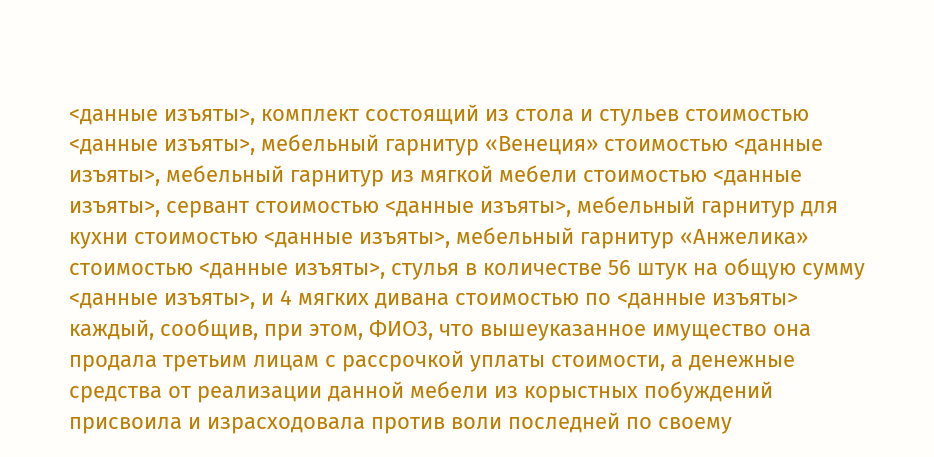<данные изъяты>, комплект состоящий из стола и стульев стоимостью <данные изъяты>, мебельный гарнитур «Венеция» стоимостью <данные изъяты>, мебельный гарнитур из мягкой мебели стоимостью <данные изъяты>, сервант стоимостью <данные изъяты>, мебельный гарнитур для кухни стоимостью <данные изъяты>, мебельный гарнитур «Анжелика» стоимостью <данные изъяты>, стулья в количестве 56 штук на общую сумму <данные изъяты>, и 4 мягких дивана стоимостью по <данные изъяты> каждый, сообщив, при этом, ФИО3, что вышеуказанное имущество она продала третьим лицам с рассрочкой уплаты стоимости, а денежные средства от реализации данной мебели из корыстных побуждений присвоила и израсходовала против воли последней по своему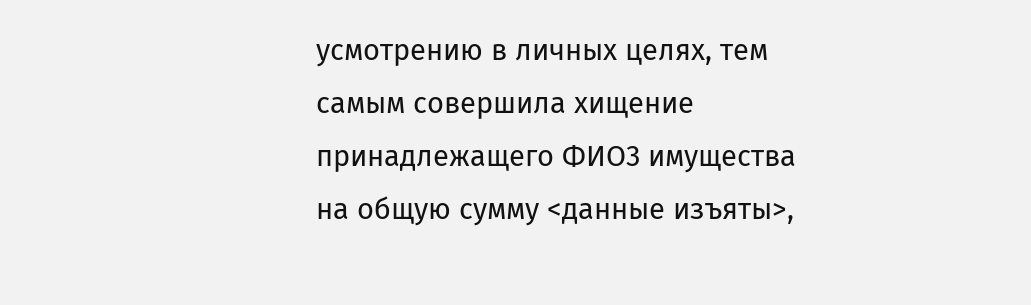усмотрению в личных целях, тем самым совершила хищение принадлежащего ФИО3 имущества на общую сумму <данные изъяты>,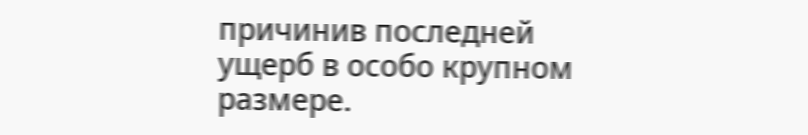причинив последней ущерб в особо крупном размере.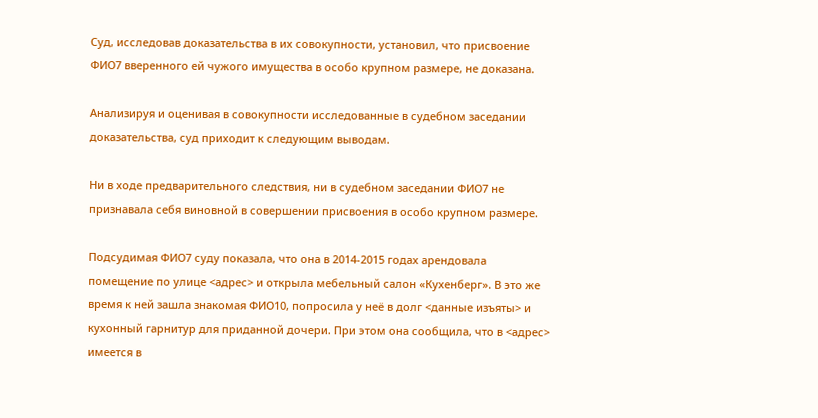Суд, исследовав доказательства в их совокупности, установил, что присвоение ФИО7 вверенного ей чужого имущества в особо крупном размере, не доказана.

Анализируя и оценивая в совокупности исследованные в судебном заседании доказательства, суд приходит к следующим выводам.

Ни в ходе предварительного следствия, ни в судебном заседании ФИО7 не признавала себя виновной в совершении присвоения в особо крупном размере.

Подсудимая ФИО7 суду показала, что она в 2014-2015 годах арендовала помещение по улице <адрес> и открыла мебельный салон «Кухенберг». В это же время к ней зашла знакомая ФИО10, попросила у неё в долг <данные изъяты> и кухонный гарнитур для приданной дочери. При этом она сообщила, что в <адрес> имеется в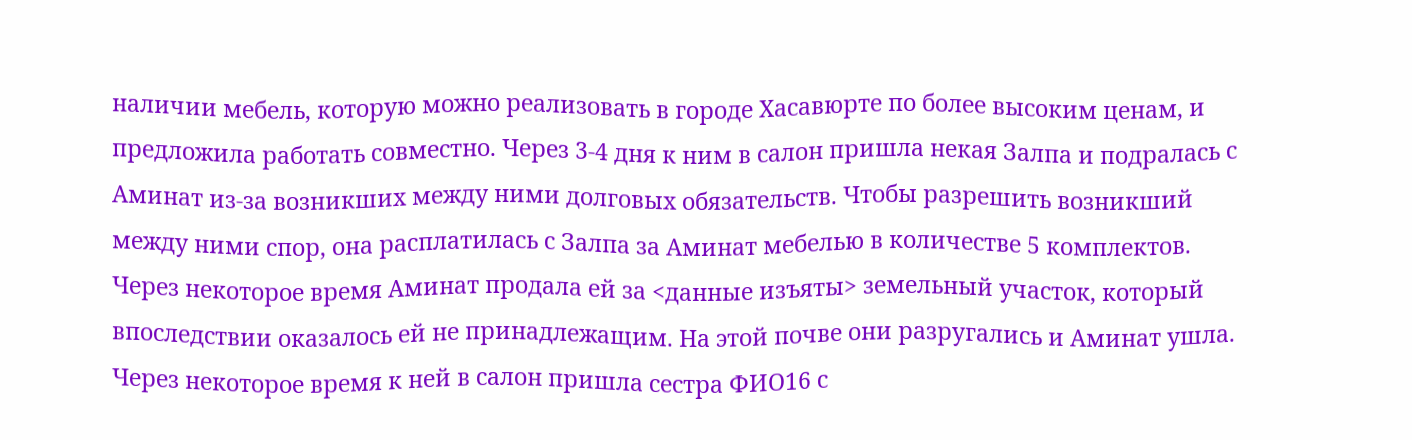наличии мебель, которую можно реализовать в городе Хасавюрте по более высоким ценам, и предложила работать совместно. Через 3-4 дня к ним в салон пришла некая Залпа и подралась с Аминат из-за возникших между ними долговых обязательств. Чтобы разрешить возникший между ними спор, она расплатилась с Залпа за Аминат мебелью в количестве 5 комплектов. Через некоторое время Аминат продала ей за <данные изъяты> земельный участок, который впоследствии оказалось ей не принадлежащим. На этой почве они разругались и Аминат ушла. Через некоторое время к ней в салон пришла сестра ФИО16 с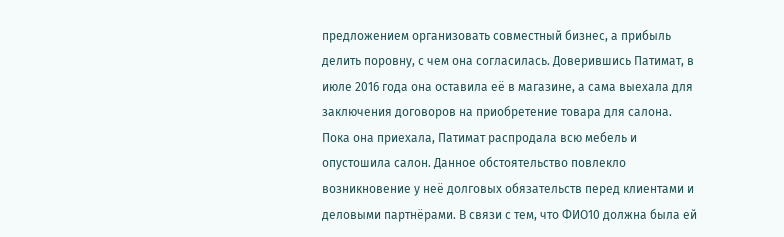предложением организовать совместный бизнес, а прибыль делить поровну, с чем она согласилась. Доверившись Патимат, в июле 2016 года она оставила её в магазине, а сама выехала для заключения договоров на приобретение товара для салона. Пока она приехала, Патимат распродала всю мебель и опустошила салон. Данное обстоятельство повлекло возникновение у неё долговых обязательств перед клиентами и деловыми партнёрами. В связи с тем, что ФИО10 должна была ей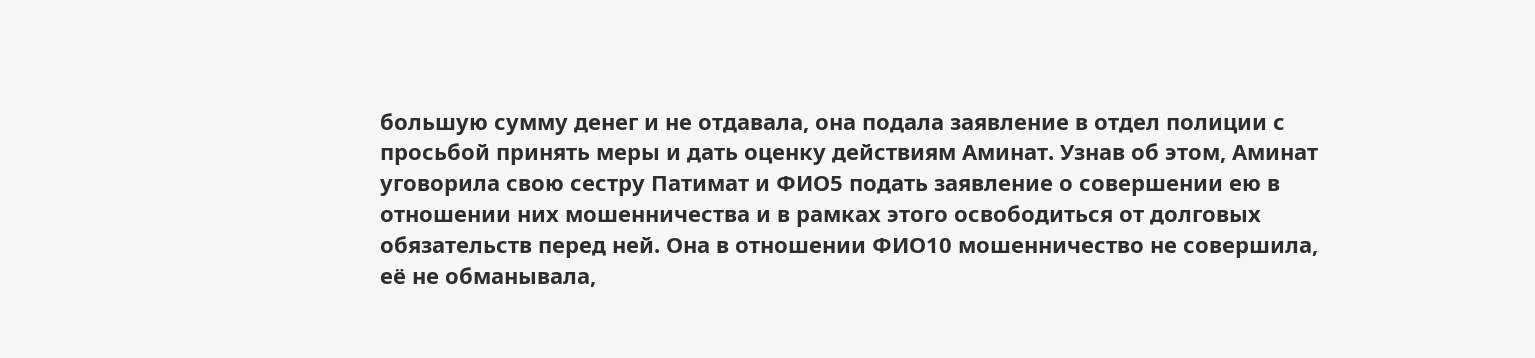большую сумму денег и не отдавала, она подала заявление в отдел полиции с просьбой принять меры и дать оценку действиям Аминат. Узнав об этом, Аминат уговорила свою сестру Патимат и ФИО5 подать заявление о совершении ею в отношении них мошенничества и в рамках этого освободиться от долговых обязательств перед ней. Она в отношении ФИО10 мошенничество не совершила, её не обманывала,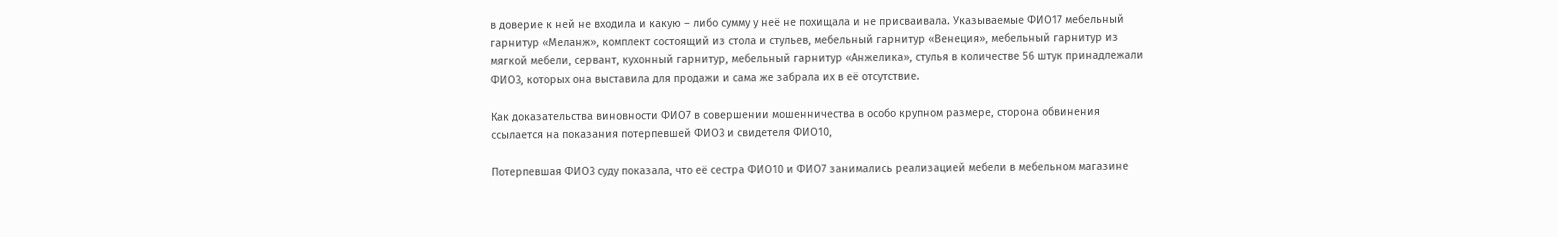в доверие к ней не входила и какую – либо сумму у неё не похищала и не присваивала. Указываемые ФИО17 мебельный гарнитур «Меланж», комплект состоящий из стола и стульев, мебельный гарнитур «Венеция», мебельный гарнитур из мягкой мебели, сервант, кухонный гарнитур, мебельный гарнитур «Анжелика», стулья в количестве 56 штук принадлежали ФИО3, которых она выставила для продажи и сама же забрала их в её отсутствие.

Как доказательства виновности ФИО7 в совершении мошенничества в особо крупном размере, сторона обвинения ссылается на показания потерпевшей ФИО3 и свидетеля ФИО10,

Потерпевшая ФИО3 суду показала, что её сестра ФИО10 и ФИО7 занимались реализацией мебели в мебельном магазине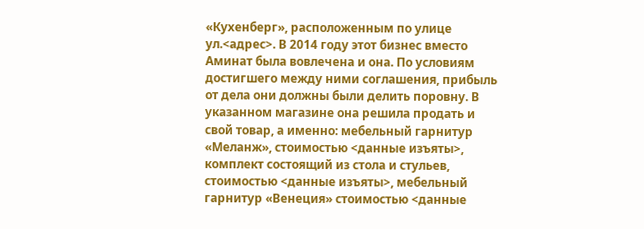«Кухенберг», расположенным по улице ул.<адрес>. В 2014 году этот бизнес вместо Аминат была вовлечена и она. По условиям достигшего между ними соглашения, прибыль от дела они должны были делить поровну. В указанном магазине она решила продать и свой товар, а именно: мебельный гарнитур «Меланж», стоимостью <данные изъяты>, комплект состоящий из стола и стульев, стоимостью <данные изъяты>, мебельный гарнитур «Венеция» стоимостью <данные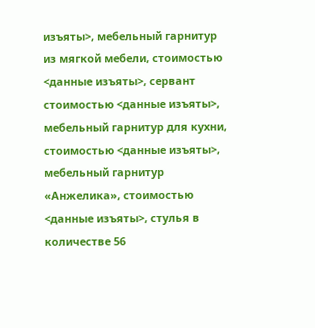изъяты>, мебельный гарнитур из мягкой мебели, стоимостью <данные изъяты>, сервант стоимостью <данные изъяты>, мебельный гарнитур для кухни, стоимостью <данные изъяты>, мебельный гарнитур «Анжелика», стоимостью <данные изъяты>, стулья в количестве 56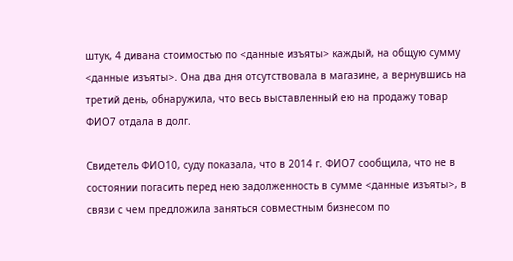штук, 4 дивана стоимостью по <данные изъяты> каждый, на общую сумму <данные изъяты>. Она два дня отсутствовала в магазине, а вернувшись на третий день, обнаружила, что весь выставленный ею на продажу товар ФИО7 отдала в долг.

Свидетель ФИО10, суду показала, что в 2014 г. ФИО7 сообщила, что не в состоянии погасить перед нею задолженность в сумме <данные изъяты>, в связи с чем предложила заняться совместным бизнесом по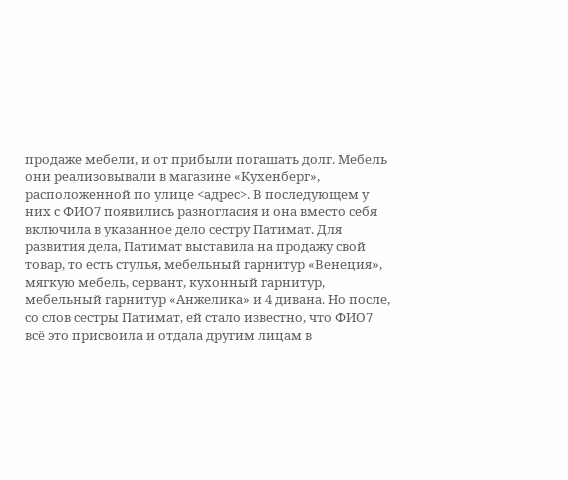продаже мебели, и от прибыли погашать долг. Мебель они реализовывали в магазине «Кухенберг», расположенной по улице <адрес>. В последующем у них с ФИО7 появились разногласия и она вместо себя включила в указанное дело сестру Патимат. Для развития дела, Патимат выставила на продажу свой товар, то есть стулья, мебельный гарнитур «Венеция», мягкую мебель, сервант, кухонный гарнитур, мебельный гарнитур «Анжелика» и 4 дивана. Но после, со слов сестры Патимат, ей стало известно, что ФИО7 всё это присвоила и отдала другим лицам в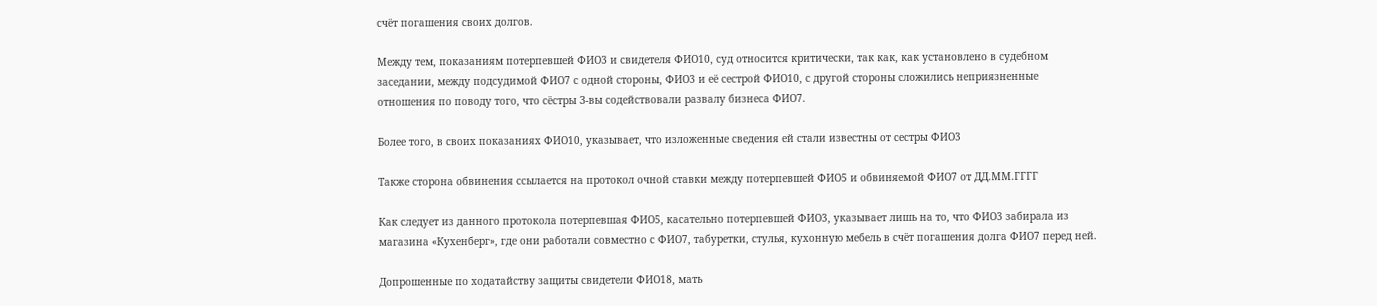счёт погашения своих долгов.

Между тем, показаниям потерпевшей ФИО3 и свидетеля ФИО10, суд относится критически, так как, как установлено в судебном заседании, между подсудимой ФИО7 с одной стороны, ФИО3 и её сестрой ФИО10, с другой стороны сложились неприязненные отношения по поводу того, что сёстры З-вы содействовали развалу бизнеса ФИО7.

Более того, в своих показаниях ФИО10, указывает, что изложенные сведения ей стали известны от сестры ФИО3

Также сторона обвинения ссылается на протокол очной ставки между потерпевшей ФИО5 и обвиняемой ФИО7 от ДД.ММ.ГГГГ

Как следует из данного протокола потерпевшая ФИО5, касательно потерпевшей ФИО3, указывает лишь на то, что ФИО3 забирала из магазина «Кухенберг», где они работали совместно с ФИО7, табуретки, стулья, кухонную мебель в счёт погашения долга ФИО7 перед ней.

Допрошенные по ходатайству защиты свидетели ФИО18, мать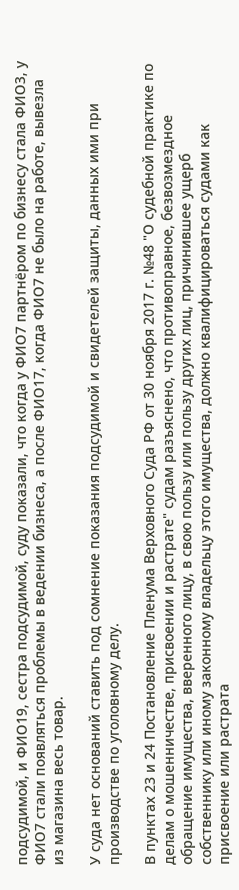подсудимой, и ФИО19, сестра подсудимой, суду показали, что когда у ФИО7 партнёром по бизнесу стала ФИО3, у ФИО7 стали появляться проблемы в ведении бизнеса, а после ФИО17, когда ФИО7 не было на работе, вывезла из магазина весь товар.

У суда нет оснований ставить под сомнение показания подсудимой и свидетелей защиты, данных ими при производстве по уголовному делу.

В пунктах 23 и 24 Постановление Пленума Верховного Суда РФ от 30 ноября 2017 г. №48 "О судебной практике по делам о мошенничестве, присвоении и растрате" судам разъяснено, что противоправное, безвозмездное обращение имущества, вверенного лицу, в свою пользу или пользу других лиц, причинившее ущерб собственнику или иному законному владельцу этого имущества, должно квалифицироваться судами как присвоение или растрата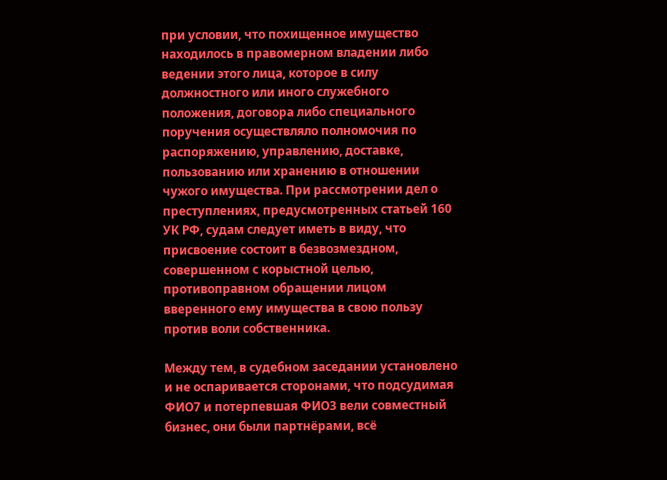при условии, что похищенное имущество находилось в правомерном владении либо ведении этого лица, которое в силу должностного или иного служебного положения, договора либо специального поручения осуществляло полномочия по распоряжению, управлению, доставке, пользованию или хранению в отношении чужого имущества. При рассмотрении дел о преступлениях, предусмотренных статьей 160 УК РФ, судам следует иметь в виду, что присвоение состоит в безвозмездном, совершенном с корыстной целью, противоправном обращении лицом вверенного ему имущества в свою пользу против воли собственника.

Между тем, в судебном заседании установлено и не оспаривается сторонами, что подсудимая ФИО7 и потерпевшая ФИО3 вели совместный бизнес, они были партнёрами, всё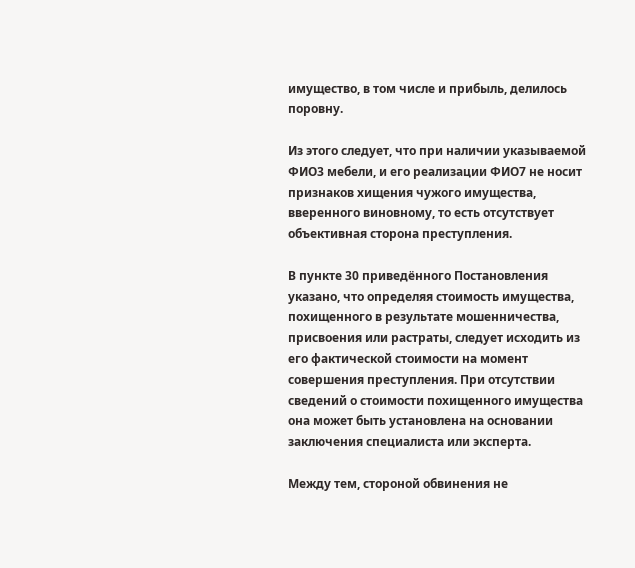имущество, в том числе и прибыль, делилось поровну.

Из этого следует, что при наличии указываемой ФИО3 мебели, и его реализации ФИО7 не носит признаков хищения чужого имущества, вверенного виновному, то есть отсутствует объективная сторона преступления.

В пункте 30 приведённого Постановления указано, что определяя стоимость имущества, похищенного в результате мошенничества, присвоения или растраты, следует исходить из его фактической стоимости на момент совершения преступления. При отсутствии сведений о стоимости похищенного имущества она может быть установлена на основании заключения специалиста или эксперта.

Между тем, стороной обвинения не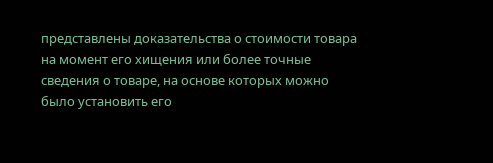представлены доказательства о стоимости товара на момент его хищения или более точные сведения о товаре, на основе которых можно было установить его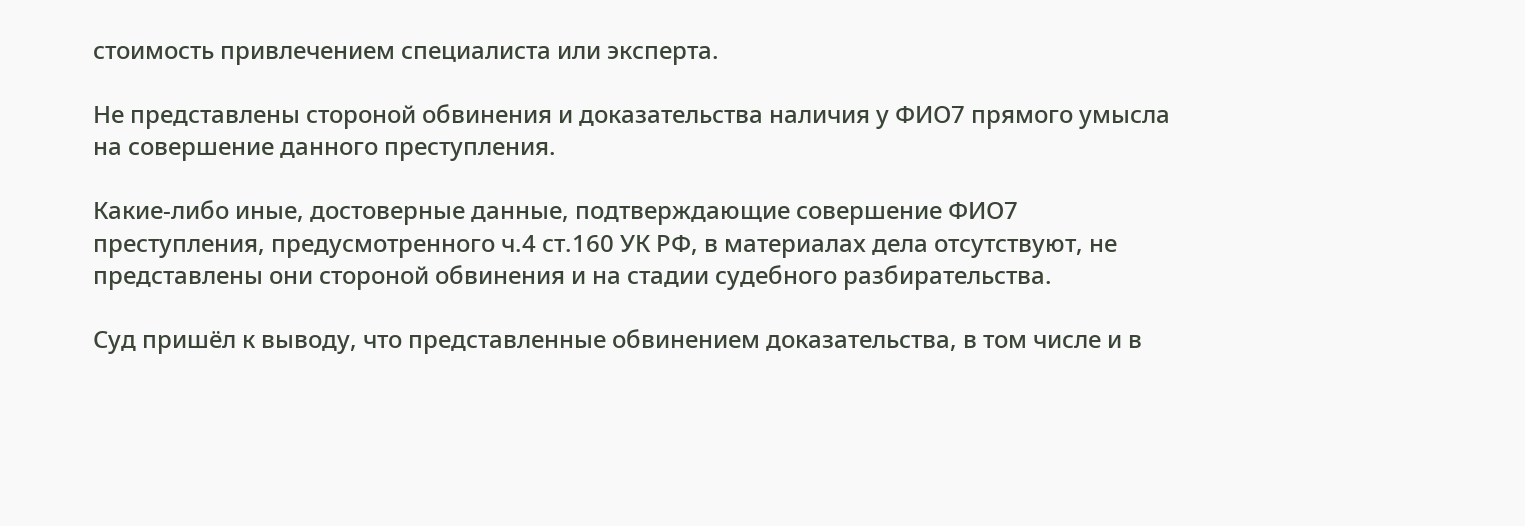стоимость привлечением специалиста или эксперта.

Не представлены стороной обвинения и доказательства наличия у ФИО7 прямого умысла на совершение данного преступления.

Какие-либо иные, достоверные данные, подтверждающие совершение ФИО7 преступления, предусмотренного ч.4 ст.160 УК РФ, в материалах дела отсутствуют, не представлены они стороной обвинения и на стадии судебного разбирательства.

Суд пришёл к выводу, что представленные обвинением доказательства, в том числе и в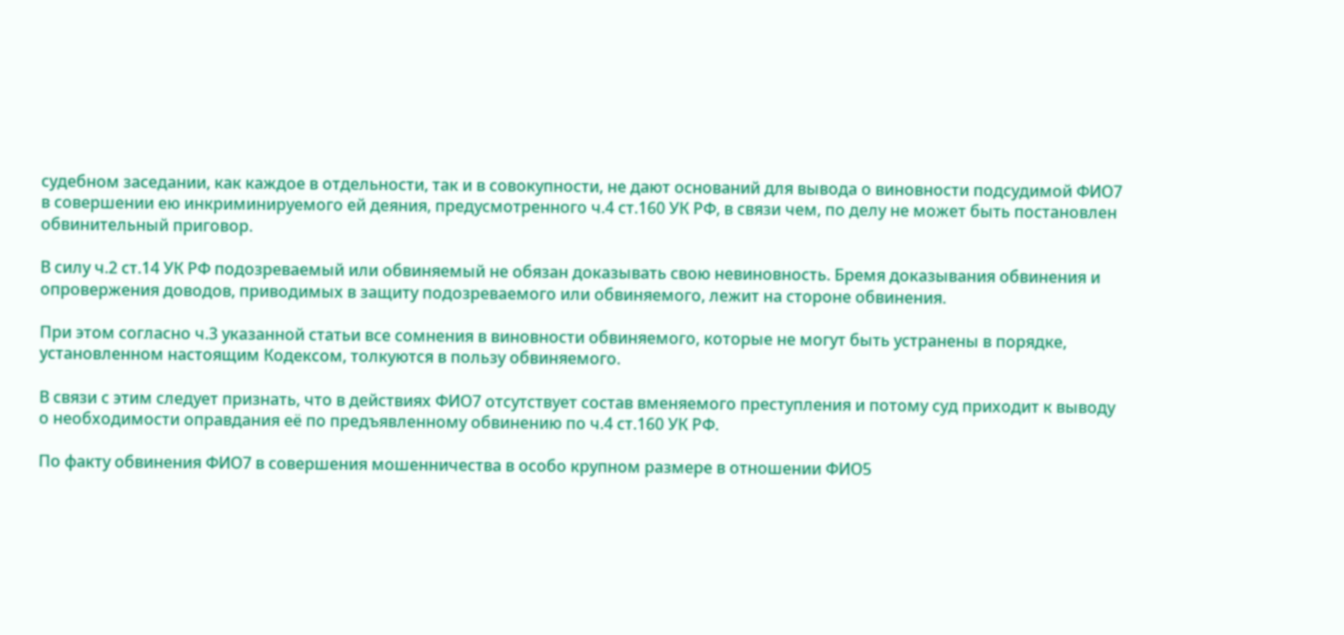судебном заседании, как каждое в отдельности, так и в совокупности, не дают оснований для вывода о виновности подсудимой ФИО7 в совершении ею инкриминируемого ей деяния, предусмотренного ч.4 ст.160 УК РФ, в связи чем, по делу не может быть постановлен обвинительный приговор.

В силу ч.2 ст.14 УК РФ подозреваемый или обвиняемый не обязан доказывать свою невиновность. Бремя доказывания обвинения и опровержения доводов, приводимых в защиту подозреваемого или обвиняемого, лежит на стороне обвинения.

При этом согласно ч.3 указанной статьи все сомнения в виновности обвиняемого, которые не могут быть устранены в порядке, установленном настоящим Кодексом, толкуются в пользу обвиняемого.

В связи с этим следует признать, что в действиях ФИО7 отсутствует состав вменяемого преступления и потому суд приходит к выводу о необходимости оправдания её по предъявленному обвинению по ч.4 ст.160 УК РФ.

По факту обвинения ФИО7 в совершения мошенничества в особо крупном размере в отношении ФИО5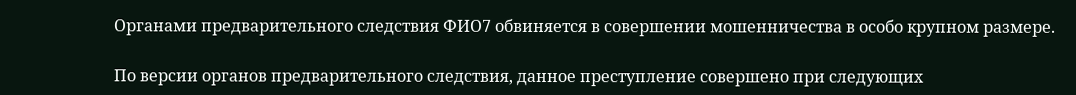Органами предварительного следствия ФИО7 обвиняется в совершении мошенничества в особо крупном размере.

По версии органов предварительного следствия, данное преступление совершено при следующих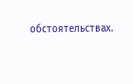обстоятельствах.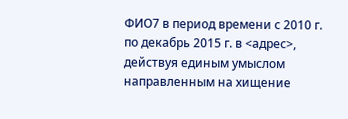ФИО7 в период времени с 2010 г. по декабрь 2015 г. в <адрес>, действуя единым умыслом направленным на хищение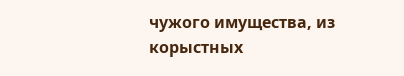чужого имущества, из корыстных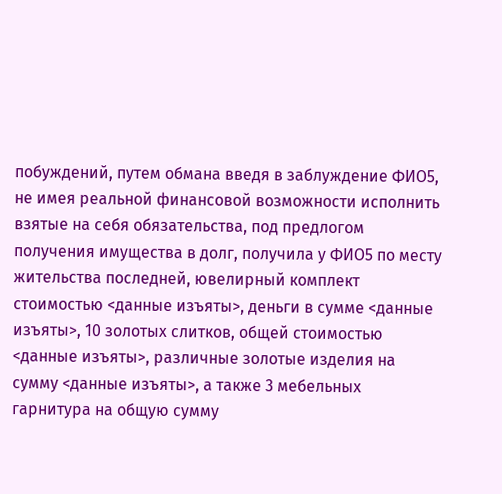побуждений, путем обмана введя в заблуждение ФИО5, не имея реальной финансовой возможности исполнить взятые на себя обязательства, под предлогом получения имущества в долг, получила у ФИО5 по месту жительства последней, ювелирный комплект стоимостью <данные изъяты>, деньги в сумме <данные изъяты>, 10 золотых слитков, общей стоимостью <данные изъяты>, различные золотые изделия на сумму <данные изъяты>, а также 3 мебельных гарнитура на общую сумму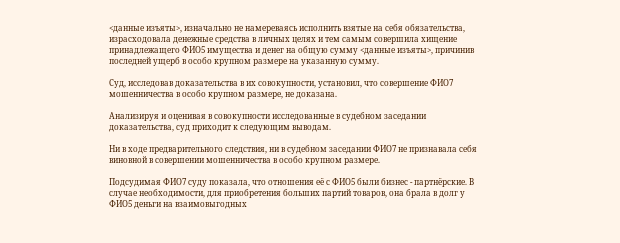<данные изъяты>, изначально не намереваясь исполнить взятые на себя обязательства, израсходовала денежные средства в личных целях и тем самым совершила хищение принадлежащего ФИО5 имущества и денег на общую сумму <данные изъяты>, причинив последней ущерб в особо крупном размере на указанную сумму.

Суд, исследовав доказательства в их совокупности, установил, что совершение ФИО7 мошенничества в особо крупном размере, не доказана.

Анализируя и оценивая в совокупности исследованные в судебном заседании доказательства, суд приходит к следующим выводам.

Ни в ходе предварительного следствия, ни в судебном заседании ФИО7 не признавала себя виновной в совершении мошенничества в особо крупном размере.

Подсудимая ФИО7 суду показала, что отношения её с ФИО5 были бизнес - партнёрские. В случае необходимости, для приобретения больших партий товаров, она брала в долг у ФИО5 деньги на взаимовыгодных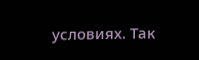условиях. Так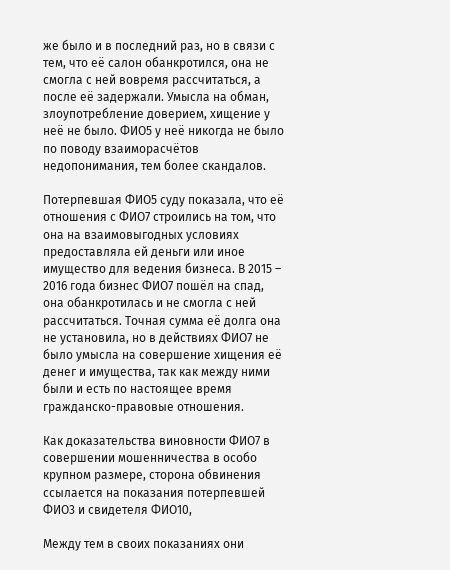же было и в последний раз, но в связи с тем, что её салон обанкротился, она не смогла с ней вовремя рассчитаться, а после её задержали. Умысла на обман, злоупотребление доверием, хищение у неё не было. ФИО5 у неё никогда не было по поводу взаиморасчётов недопонимания, тем более скандалов.

Потерпевшая ФИО5 суду показала, что её отношения с ФИО7 строились на том, что она на взаимовыгодных условиях предоставляла ей деньги или иное имущество для ведения бизнеса. В 2015 – 2016 года бизнес ФИО7 пошёл на спад, она обанкротилась и не смогла с ней рассчитаться. Точная сумма её долга она не установила, но в действиях ФИО7 не было умысла на совершение хищения её денег и имущества, так как между ними были и есть по настоящее время гражданско-правовые отношения.

Как доказательства виновности ФИО7 в совершении мошенничества в особо крупном размере, сторона обвинения ссылается на показания потерпевшей ФИО3 и свидетеля ФИО10,

Между тем в своих показаниях они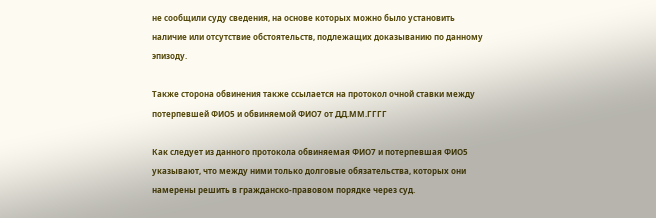не сообщили суду сведения, на основе которых можно было установить наличие или отсутствие обстоятельств, подлежащих доказыванию по данному эпизоду.

Также сторона обвинения также ссылается на протокол очной ставки между потерпевшей ФИО5 и обвиняемой ФИО7 от ДД.ММ.ГГГГ

Как следует из данного протокола обвиняемая ФИО7 и потерпевшая ФИО5 указывают, что между ними только долговые обязательства, которых они намерены решить в гражданско-правовом порядке через суд.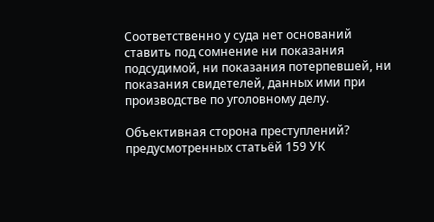Соответственно у суда нет оснований ставить под сомнение ни показания подсудимой, ни показания потерпевшей, ни показания свидетелей, данных ими при производстве по уголовному делу.

Объективная сторона преступлений? предусмотренных статьёй 159 УК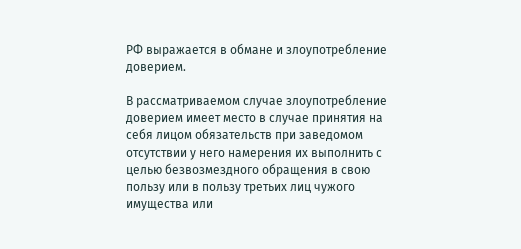РФ выражается в обмане и злоупотребление доверием.

В рассматриваемом случае злоупотребление доверием имеет место в случае принятия на себя лицом обязательств при заведомом отсутствии у него намерения их выполнить с целью безвозмездного обращения в свою пользу или в пользу третьих лиц чужого имущества или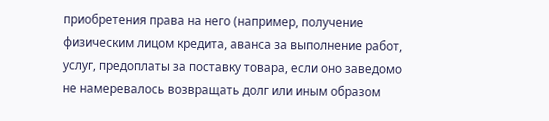приобретения права на него (например, получение физическим лицом кредита, аванса за выполнение работ, услуг, предоплаты за поставку товара, если оно заведомо не намеревалось возвращать долг или иным образом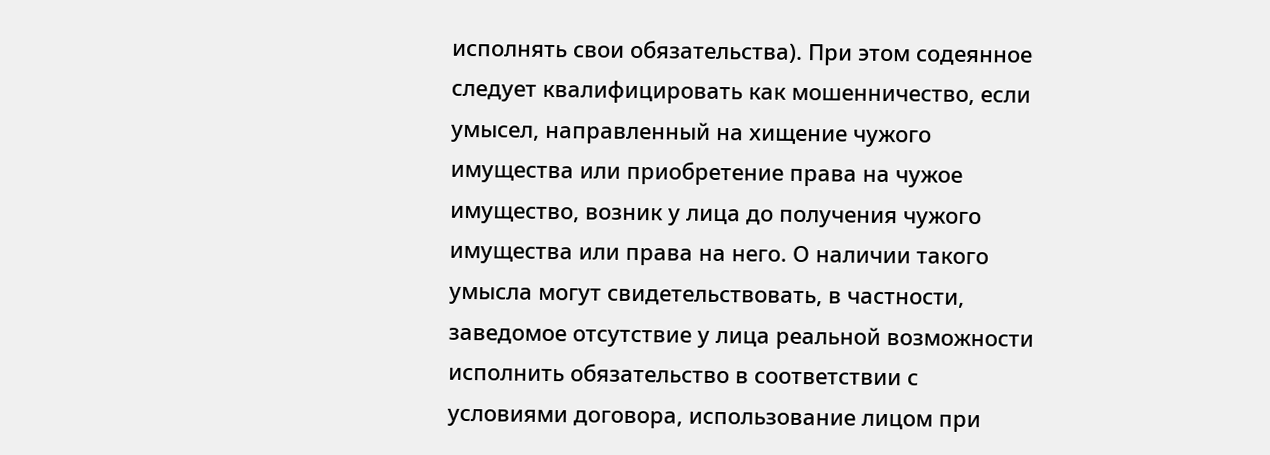исполнять свои обязательства). При этом содеянное следует квалифицировать как мошенничество, если умысел, направленный на хищение чужого имущества или приобретение права на чужое имущество, возник у лица до получения чужого имущества или права на него. О наличии такого умысла могут свидетельствовать, в частности, заведомое отсутствие у лица реальной возможности исполнить обязательство в соответствии с условиями договора, использование лицом при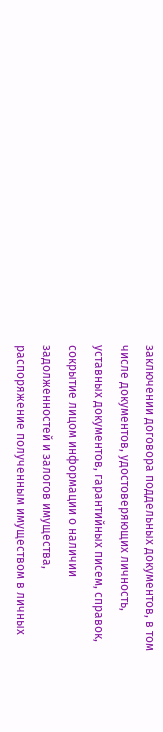заключении договора поддельных документов, в том числе документов, удостоверяющих личность, уставных документов, гарантийных писем, справок, сокрытие лицом информации о наличии задолженностей и залогов имущества, распоряжение полученным имуществом в личных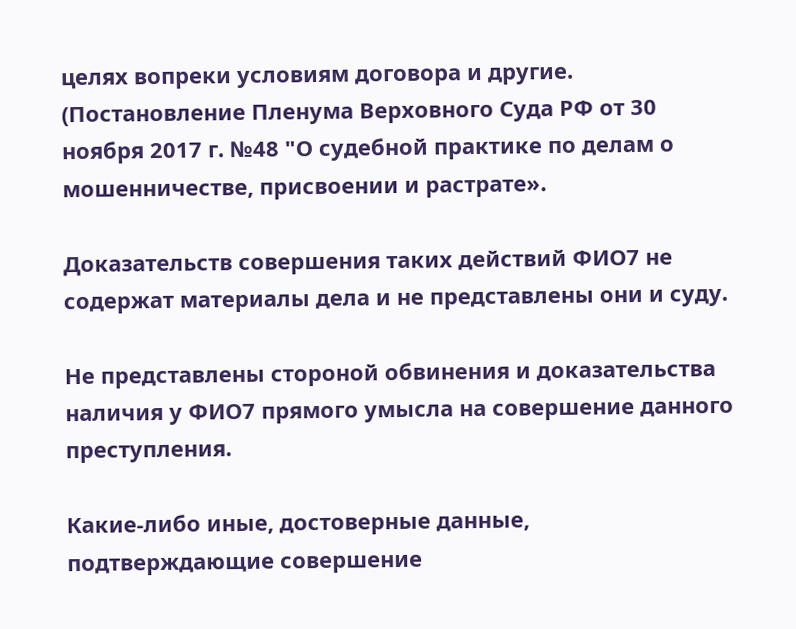целях вопреки условиям договора и другие. (Постановление Пленума Верховного Суда РФ от 30 ноября 2017 г. №48 "О судебной практике по делам о мошенничестве, присвоении и растрате».

Доказательств совершения таких действий ФИО7 не содержат материалы дела и не представлены они и суду.

Не представлены стороной обвинения и доказательства наличия у ФИО7 прямого умысла на совершение данного преступления.

Какие-либо иные, достоверные данные, подтверждающие совершение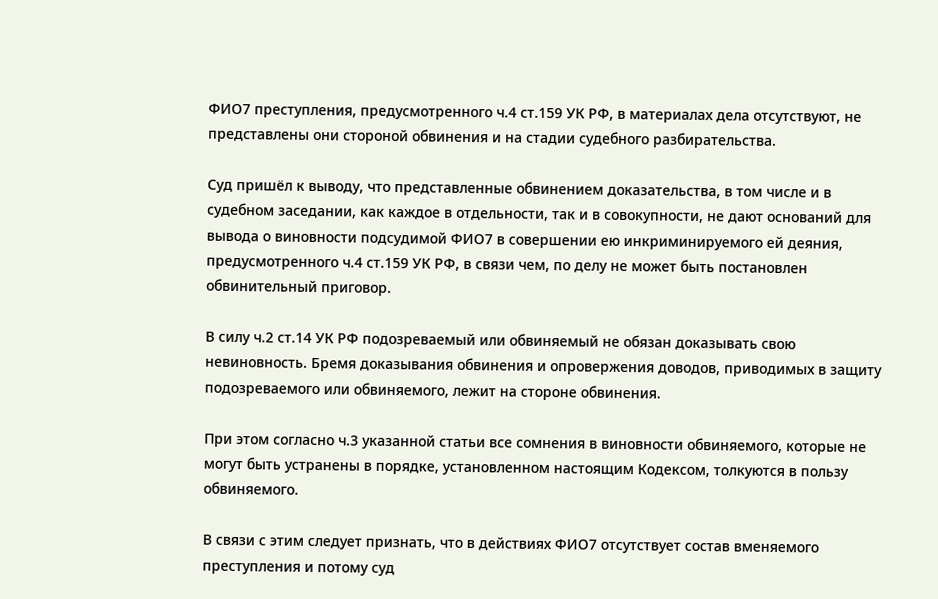ФИО7 преступления, предусмотренного ч.4 ст.159 УК РФ, в материалах дела отсутствуют, не представлены они стороной обвинения и на стадии судебного разбирательства.

Суд пришёл к выводу, что представленные обвинением доказательства, в том числе и в судебном заседании, как каждое в отдельности, так и в совокупности, не дают оснований для вывода о виновности подсудимой ФИО7 в совершении ею инкриминируемого ей деяния, предусмотренного ч.4 ст.159 УК РФ, в связи чем, по делу не может быть постановлен обвинительный приговор.

В силу ч.2 ст.14 УК РФ подозреваемый или обвиняемый не обязан доказывать свою невиновность. Бремя доказывания обвинения и опровержения доводов, приводимых в защиту подозреваемого или обвиняемого, лежит на стороне обвинения.

При этом согласно ч.3 указанной статьи все сомнения в виновности обвиняемого, которые не могут быть устранены в порядке, установленном настоящим Кодексом, толкуются в пользу обвиняемого.

В связи с этим следует признать, что в действиях ФИО7 отсутствует состав вменяемого преступления и потому суд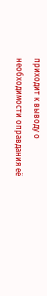приходит к выводу о необходимости оправдания её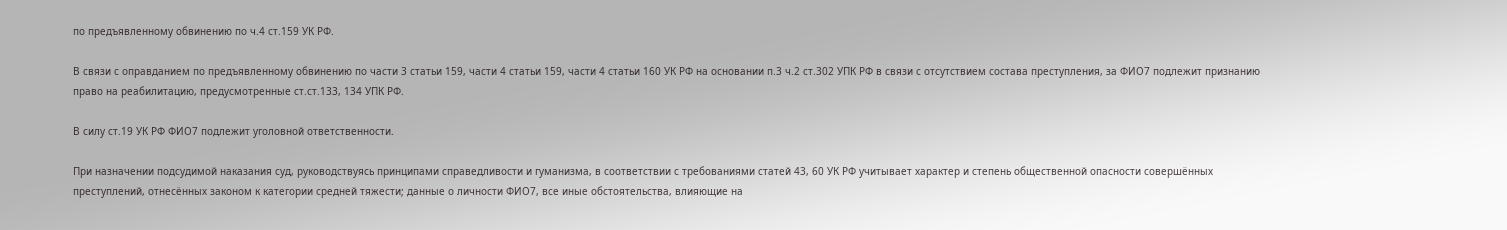по предъявленному обвинению по ч.4 ст.159 УК РФ.

В связи с оправданием по предъявленному обвинению по части 3 статьи 159, части 4 статьи 159, части 4 статьи 160 УК РФ на основании п.3 ч.2 ст.302 УПК РФ в связи с отсутствием состава преступления, за ФИО7 подлежит признанию право на реабилитацию, предусмотренные ст.ст.133, 134 УПК РФ.

В силу ст.19 УК РФ ФИО7 подлежит уголовной ответственности.

При назначении подсудимой наказания суд, руководствуясь принципами справедливости и гуманизма, в соответствии с требованиями статей 43, 60 УК РФ учитывает характер и степень общественной опасности совершённых преступлений, отнесённых законом к категории средней тяжести; данные о личности ФИО7, все иные обстоятельства, влияющие на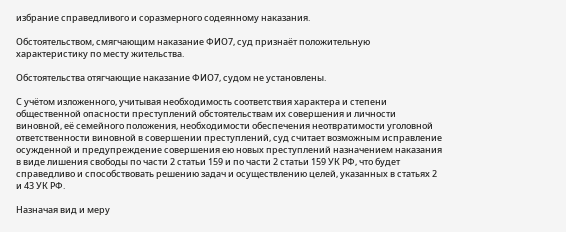избрание справедливого и соразмерного содеянному наказания.

Обстоятельством, смягчающим наказание ФИО7, суд признаёт положительную характеристику по месту жительства.

Обстоятельства отягчающие наказание ФИО7, судом не установлены.

С учётом изложенного, учитывая необходимость соответствия характера и степени общественной опасности преступлений обстоятельствам их совершения и личности виновной, её семейного положения, необходимости обеспечения неотвратимости уголовной ответственности виновной в совершении преступлений, суд считает возможным исправление осужденной и предупреждение совершения ею новых преступлений назначением наказания в виде лишения свободы по части 2 статьи 159 и по части 2 статьи 159 УК РФ, что будет справедливо и способствовать решению задач и осуществлению целей, указанных в статьях 2 и 43 УК РФ.

Назначая вид и меру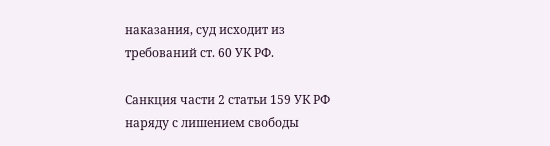наказания, суд исходит из требований ст. 60 УК РФ.

Санкция части 2 статьи 159 УК РФ наряду с лишением свободы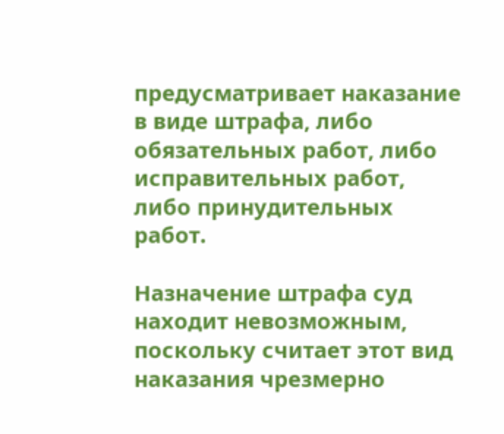предусматривает наказание в виде штрафа, либо обязательных работ, либо исправительных работ, либо принудительных работ.

Назначение штрафа суд находит невозможным, поскольку считает этот вид наказания чрезмерно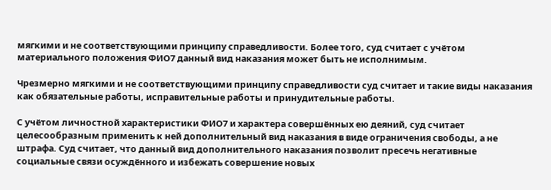мягкими и не соответствующими принципу справедливости. Более того, суд считает с учётом материального положения ФИО7 данный вид наказания может быть не исполнимым.

Чрезмерно мягкими и не соответствующими принципу справедливости суд считает и такие виды наказания как обязательные работы, исправительные работы и принудительные работы.

С учётом личностной характеристики ФИО7 и характера совершённых ею деяний, суд считает целесообразным применить к ней дополнительный вид наказания в виде ограничения свободы, а не штрафа. Суд считает, что данный вид дополнительного наказания позволит пресечь негативные социальные связи осуждённого и избежать совершение новых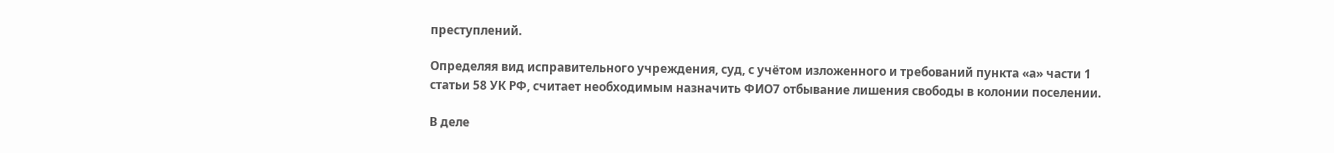преступлений.

Определяя вид исправительного учреждения, суд, с учётом изложенного и требований пункта «а» части 1 статьи 58 УК РФ, считает необходимым назначить ФИО7 отбывание лишения свободы в колонии поселении.

В деле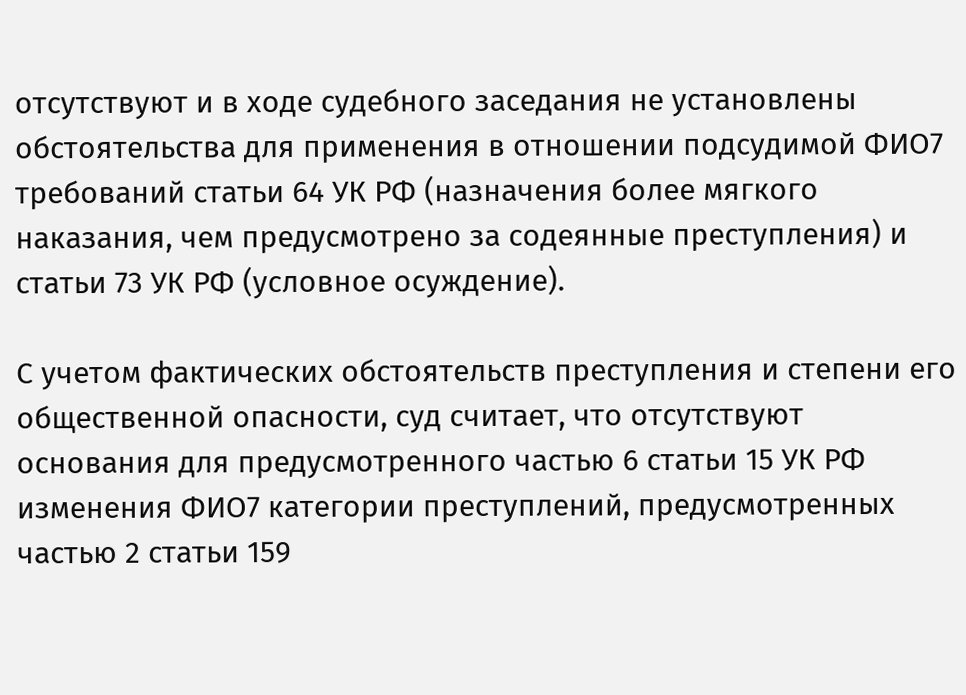отсутствуют и в ходе судебного заседания не установлены обстоятельства для применения в отношении подсудимой ФИО7 требований статьи 64 УК РФ (назначения более мягкого наказания, чем предусмотрено за содеянные преступления) и статьи 73 УК РФ (условное осуждение).

С учетом фактических обстоятельств преступления и степени его общественной опасности, суд считает, что отсутствуют основания для предусмотренного частью 6 статьи 15 УК РФ изменения ФИО7 категории преступлений, предусмотренных частью 2 статьи 159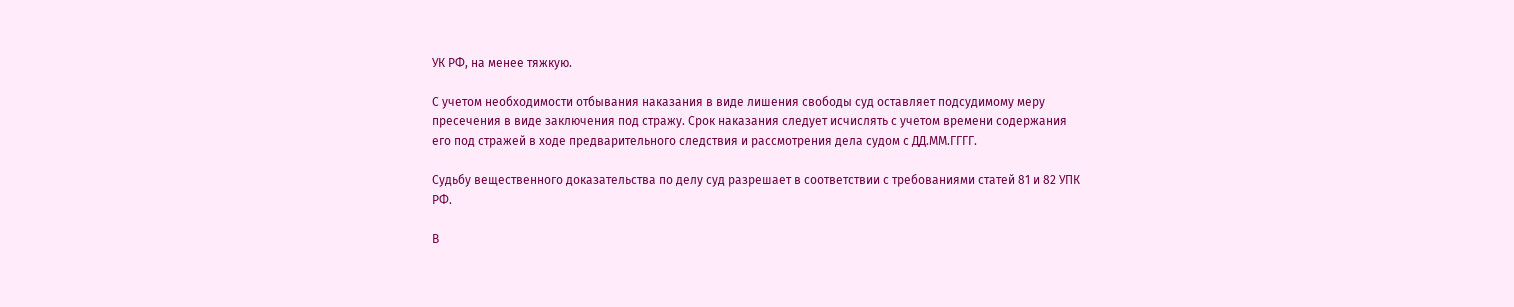УК РФ, на менее тяжкую.

С учетом необходимости отбывания наказания в виде лишения свободы суд оставляет подсудимому меру пресечения в виде заключения под стражу. Срок наказания следует исчислять с учетом времени содержания его под стражей в ходе предварительного следствия и рассмотрения дела судом с ДД.ММ.ГГГГ.

Судьбу вещественного доказательства по делу суд разрешает в соответствии с требованиями статей 81 и 82 УПК РФ.

В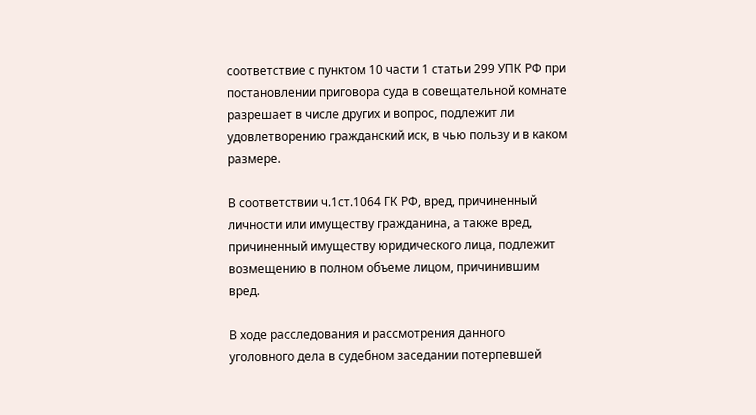соответствие с пунктом 10 части 1 статьи 299 УПК РФ при постановлении приговора суда в совещательной комнате разрешает в числе других и вопрос, подлежит ли удовлетворению гражданский иск, в чью пользу и в каком размере.

В соответствии ч.1ст.1064 ГК РФ, вред, причиненный личности или имуществу гражданина, а также вред, причиненный имуществу юридического лица, подлежит возмещению в полном объеме лицом, причинившим вред.

В ходе расследования и рассмотрения данного уголовного дела в судебном заседании потерпевшей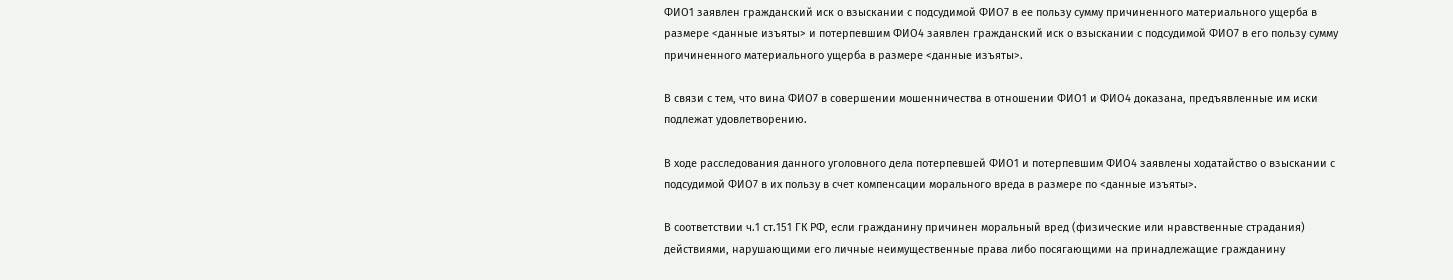ФИО1 заявлен гражданский иск о взыскании с подсудимой ФИО7 в ее пользу сумму причиненного материального ущерба в размере <данные изъяты> и потерпевшим ФИО4 заявлен гражданский иск о взыскании с подсудимой ФИО7 в его пользу сумму причиненного материального ущерба в размере <данные изъяты>.

В связи с тем, что вина ФИО7 в совершении мошенничества в отношении ФИО1 и ФИО4 доказана, предъявленные им иски подлежат удовлетворению.

В ходе расследования данного уголовного дела потерпевшей ФИО1 и потерпевшим ФИО4 заявлены ходатайство о взыскании с подсудимой ФИО7 в их пользу в счет компенсации морального вреда в размере по <данные изъяты>.

В соответствии ч.1 ст.151 ГК РФ, если гражданину причинен моральный вред (физические или нравственные страдания) действиями, нарушающими его личные неимущественные права либо посягающими на принадлежащие гражданину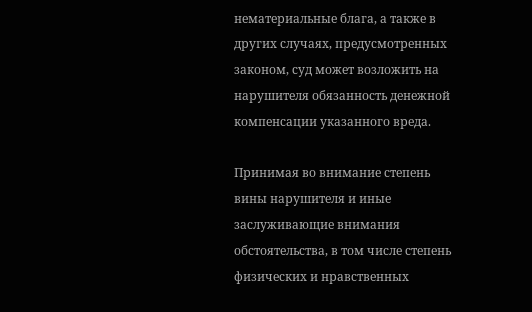нематериальные блага, а также в других случаях, предусмотренных законом, суд может возложить на нарушителя обязанность денежной компенсации указанного вреда.

Принимая во внимание степень вины нарушителя и иные заслуживающие внимания обстоятельства, в том числе степень физических и нравственных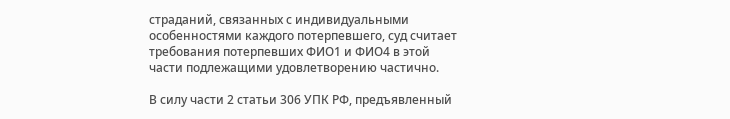страданий, связанных с индивидуальными особенностями каждого потерпевшего, суд считает требования потерпевших ФИО1 и ФИО4 в этой части подлежащими удовлетворению частично.

В силу части 2 статьи 306 УПК РФ, предъявленный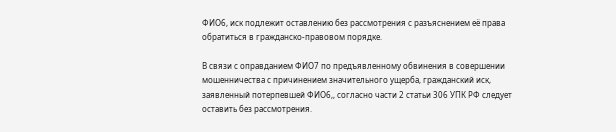ФИО6, иск подлежит оставлению без рассмотрения с разъяснением её права обратиться в гражданско-правовом порядке.

В связи с оправданием ФИО7 по предъявленному обвинения в совершении мошенничества с причинением значительного ущерба, гражданский иск, заявленный потерпевшей ФИО6,, согласно части 2 статьи 306 УПК РФ следует оставить без рассмотрения.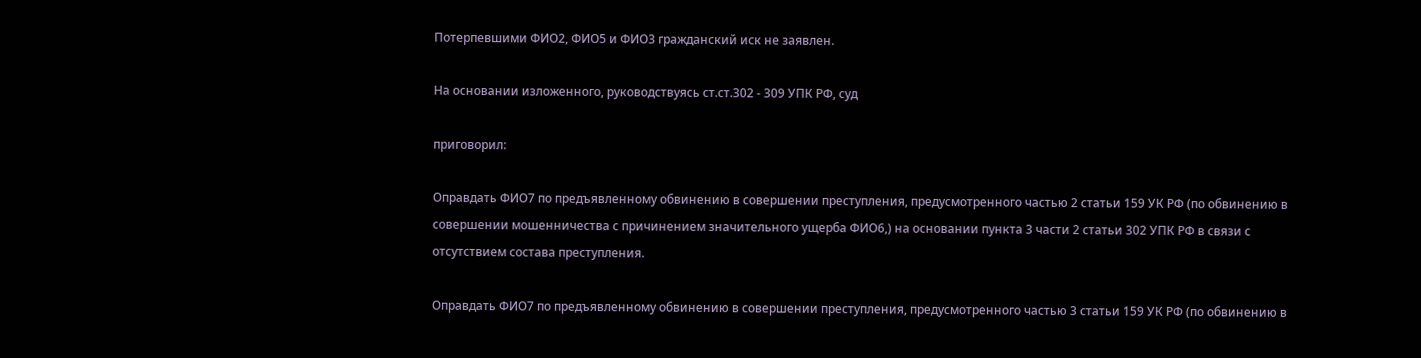Потерпевшими ФИО2, ФИО5 и ФИО3 гражданский иск не заявлен.

На основании изложенного, руководствуясь ст.ст.302 - 309 УПК РФ, суд

приговорил:

Оправдать ФИО7 по предъявленному обвинению в совершении преступления, предусмотренного частью 2 статьи 159 УК РФ (по обвинению в совершении мошенничества с причинением значительного ущерба ФИО6,) на основании пункта 3 части 2 статьи 302 УПК РФ в связи с отсутствием состава преступления.

Оправдать ФИО7 по предъявленному обвинению в совершении преступления, предусмотренного частью 3 статьи 159 УК РФ (по обвинению в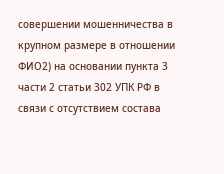совершении мошенничества в крупном размере в отношении ФИО2) на основании пункта 3 части 2 статьи 302 УПК РФ в связи с отсутствием состава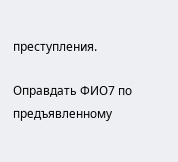преступления.

Оправдать ФИО7 по предъявленному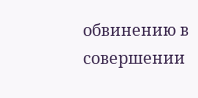обвинению в совершении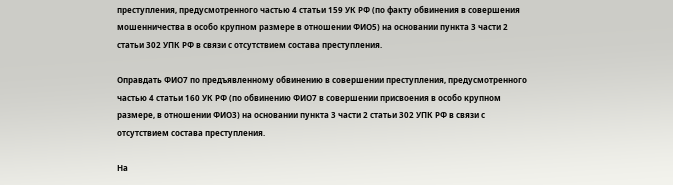преступления, предусмотренного частью 4 статьи 159 УК РФ (по факту обвинения в совершения мошенничества в особо крупном размере в отношении ФИО5) на основании пункта 3 части 2 статьи 302 УПК РФ в связи с отсутствием состава преступления.

Оправдать ФИО7 по предъявленному обвинению в совершении преступления, предусмотренного частью 4 статьи 160 УК РФ (по обвинению ФИО7 в совершении присвоения в особо крупном размере, в отношении ФИО3) на основании пункта 3 части 2 статьи 302 УПК РФ в связи с отсутствием состава преступления.

На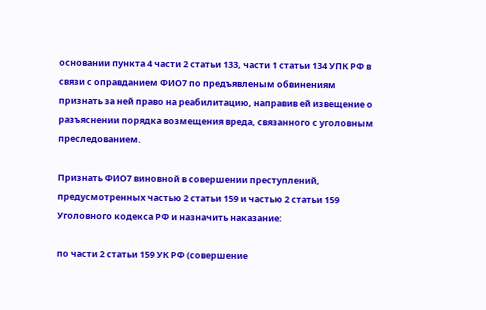основании пункта 4 части 2 статьи 133, части 1 статьи 134 УПК РФ в связи с оправданием ФИО7 по предъявленым обвинениям признать за ней право на реабилитацию, направив ей извещение о разъяснении порядка возмещения вреда, связанного с уголовным преследованием.

Признать ФИО7 виновной в совершении преступлений, предусмотренных частью 2 статьи 159 и частью 2 статьи 159 Уголовного кодекса РФ и назначить наказание:

по части 2 статьи 159 УК РФ (совершение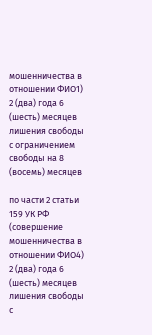мошенничества в отношении ФИО1) 2 (два) года 6 (шесть) месяцев лишения свободы с ограничением свободы на 8 (восемь) месяцев

по части 2 статьи 159 УК РФ (совершение мошенничества в отношении ФИО4) 2 (два) года 6 (шесть) месяцев лишения свободы с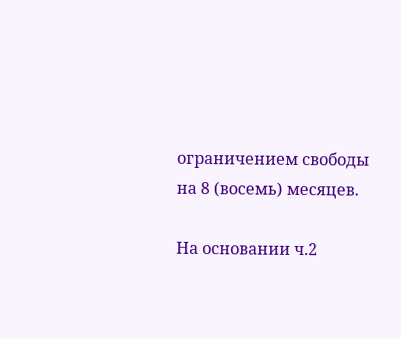ограничением свободы на 8 (восемь) месяцев.

На основании ч.2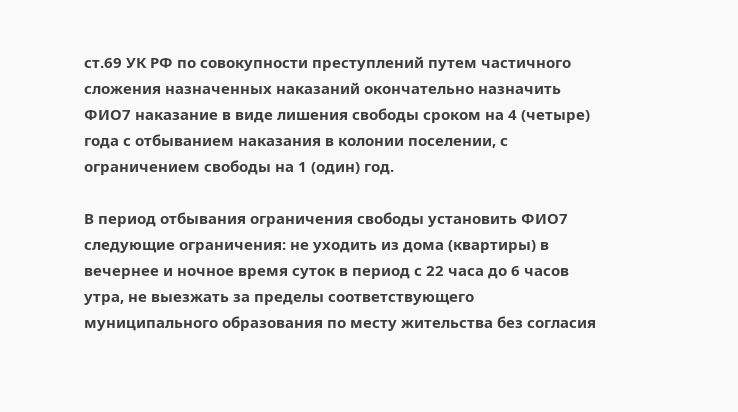ст.69 УК РФ по совокупности преступлений путем частичного сложения назначенных наказаний окончательно назначить ФИО7 наказание в виде лишения свободы сроком на 4 (четыре) года с отбыванием наказания в колонии поселении, с ограничением свободы на 1 (один) год.

В период отбывания ограничения свободы установить ФИО7 следующие ограничения: не уходить из дома (квартиры) в вечернее и ночное время суток в период с 22 часа до 6 часов утра, не выезжать за пределы соответствующего муниципального образования по месту жительства без согласия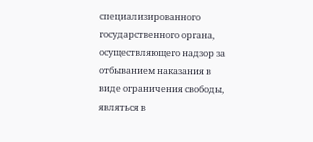специализированного государственного органа, осуществляющего надзор за отбыванием наказания в виде ограничения свободы, являться в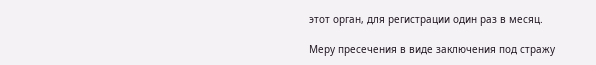этот орган, для регистрации один раз в месяц.

Меру пресечения в виде заключения под стражу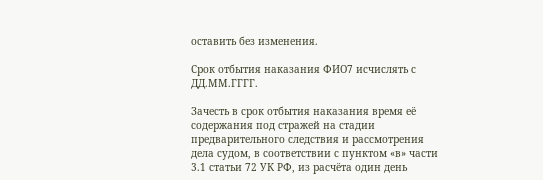оставить без изменения.

Срок отбытия наказания ФИО7 исчислять с ДД.ММ.ГГГГ.

Зачесть в срок отбытия наказания время её содержания под стражей на стадии предварительного следствия и рассмотрения дела судом, в соответствии с пунктом «в» части 3.1 статьи 72 УК РФ, из расчёта один день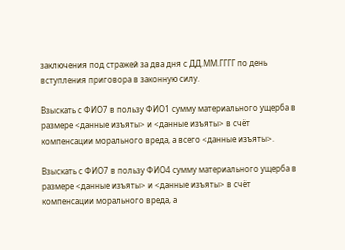заключения под стражей за два дня с ДД.ММ.ГГГГ по день вступления приговора в законную силу.

Взыскать с ФИО7 в пользу ФИО1 сумму материального ущерба в размере <данные изъяты> и <данные изъяты> в счёт компенсации морального вреда, а всего <данные изъяты>.

Взыскать с ФИО7 в пользу ФИО4 сумму материального ущерба в размере <данные изъяты> и <данные изъяты> в счёт компенсации морального вреда, а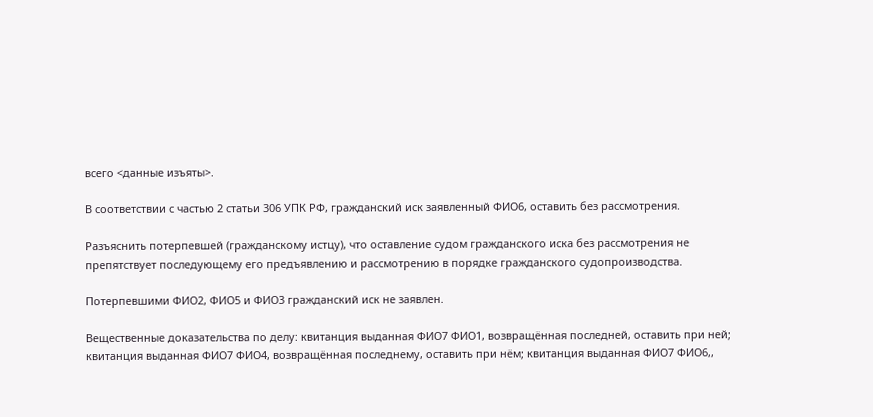всего <данные изъяты>.

В соответствии с частью 2 статьи 306 УПК РФ, гражданский иск заявленный ФИО6, оставить без рассмотрения.

Разъяснить потерпевшей (гражданскому истцу), что оставление судом гражданского иска без рассмотрения не препятствует последующему его предъявлению и рассмотрению в порядке гражданского судопроизводства.

Потерпевшими ФИО2, ФИО5 и ФИО3 гражданский иск не заявлен.

Вещественные доказательства по делу: квитанция выданная ФИО7 ФИО1, возвращённая последней, оставить при ней; квитанция выданная ФИО7 ФИО4, возвращённая последнему, оставить при нём; квитанция выданная ФИО7 ФИО6,,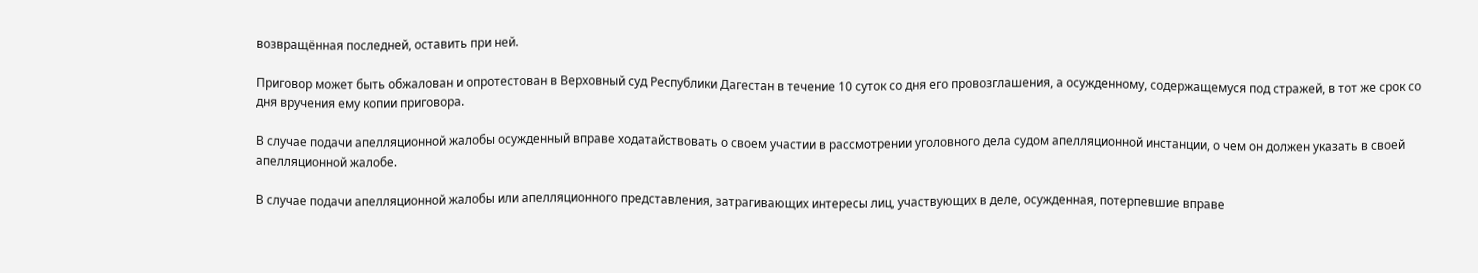возвращённая последней, оставить при ней.

Приговор может быть обжалован и опротестован в Верховный суд Республики Дагестан в течение 10 суток со дня его провозглашения, а осужденному, содержащемуся под стражей, в тот же срок со дня вручения ему копии приговора.

В случае подачи апелляционной жалобы осужденный вправе ходатайствовать о своем участии в рассмотрении уголовного дела судом апелляционной инстанции, о чем он должен указать в своей апелляционной жалобе.

В случае подачи апелляционной жалобы или апелляционного представления, затрагивающих интересы лиц, участвующих в деле, осужденная, потерпевшие вправе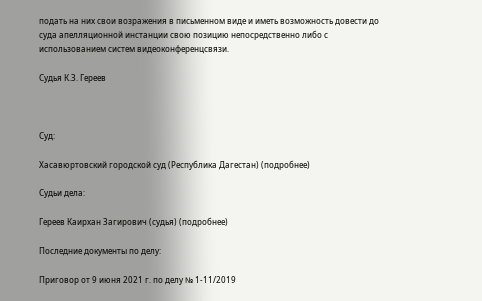подать на них свои возражения в письменном виде и иметь возможность довести до суда апелляционной инстанции свою позицию непосредственно либо с использованием систем видеоконференцсвязи.

Судья К.З. Гереев



Суд:

Хасавюртовский городской суд (Республика Дагестан) (подробнее)

Судьи дела:

Гереев Каирхан Загирович (судья) (подробнее)

Последние документы по делу:

Приговор от 9 июня 2021 г. по делу № 1-11/2019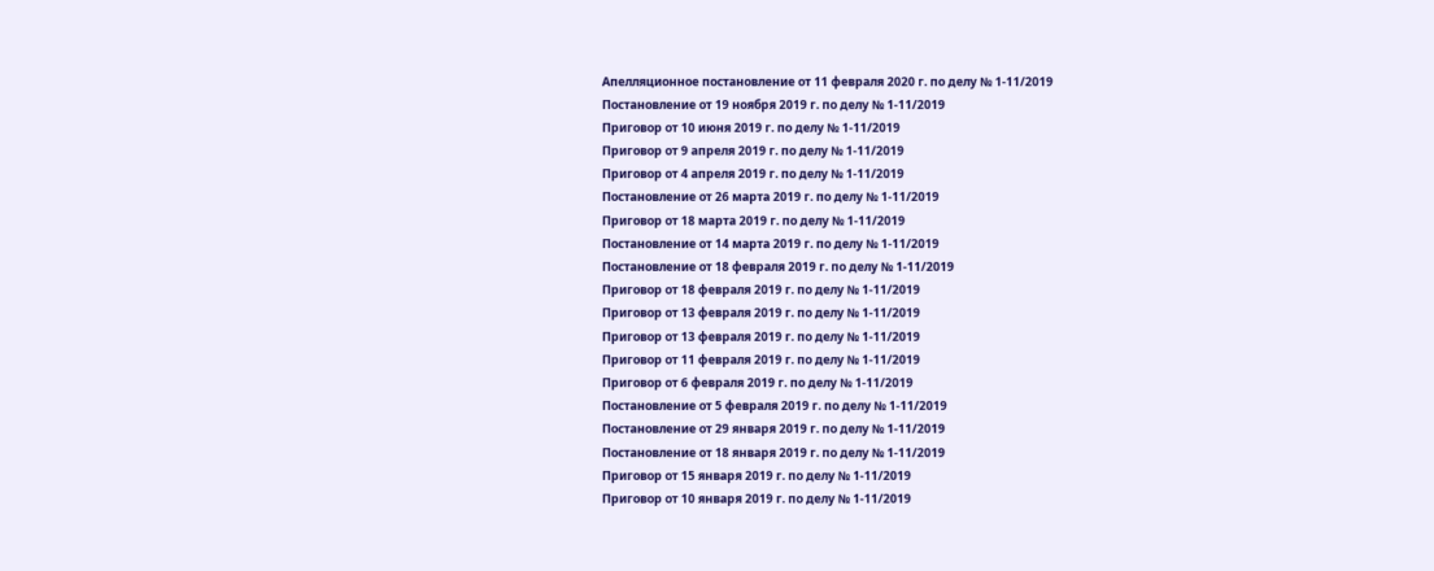Апелляционное постановление от 11 февраля 2020 г. по делу № 1-11/2019
Постановление от 19 ноября 2019 г. по делу № 1-11/2019
Приговор от 10 июня 2019 г. по делу № 1-11/2019
Приговор от 9 апреля 2019 г. по делу № 1-11/2019
Приговор от 4 апреля 2019 г. по делу № 1-11/2019
Постановление от 26 марта 2019 г. по делу № 1-11/2019
Приговор от 18 марта 2019 г. по делу № 1-11/2019
Постановление от 14 марта 2019 г. по делу № 1-11/2019
Постановление от 18 февраля 2019 г. по делу № 1-11/2019
Приговор от 18 февраля 2019 г. по делу № 1-11/2019
Приговор от 13 февраля 2019 г. по делу № 1-11/2019
Приговор от 13 февраля 2019 г. по делу № 1-11/2019
Приговор от 11 февраля 2019 г. по делу № 1-11/2019
Приговор от 6 февраля 2019 г. по делу № 1-11/2019
Постановление от 5 февраля 2019 г. по делу № 1-11/2019
Постановление от 29 января 2019 г. по делу № 1-11/2019
Постановление от 18 января 2019 г. по делу № 1-11/2019
Приговор от 15 января 2019 г. по делу № 1-11/2019
Приговор от 10 января 2019 г. по делу № 1-11/2019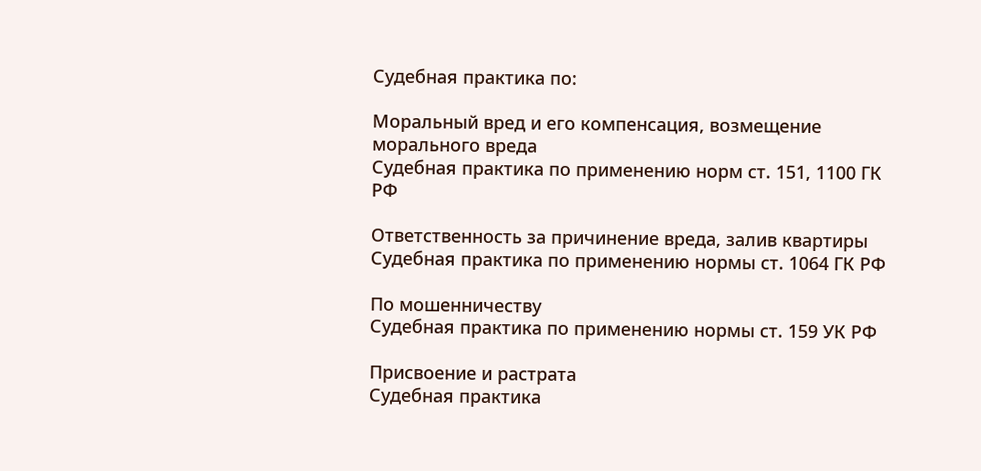Судебная практика по:

Моральный вред и его компенсация, возмещение морального вреда
Судебная практика по применению норм ст. 151, 1100 ГК РФ

Ответственность за причинение вреда, залив квартиры
Судебная практика по применению нормы ст. 1064 ГК РФ

По мошенничеству
Судебная практика по применению нормы ст. 159 УК РФ

Присвоение и растрата
Судебная практика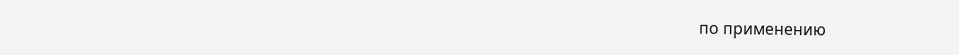по применению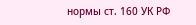нормы ст. 160 УК РФ